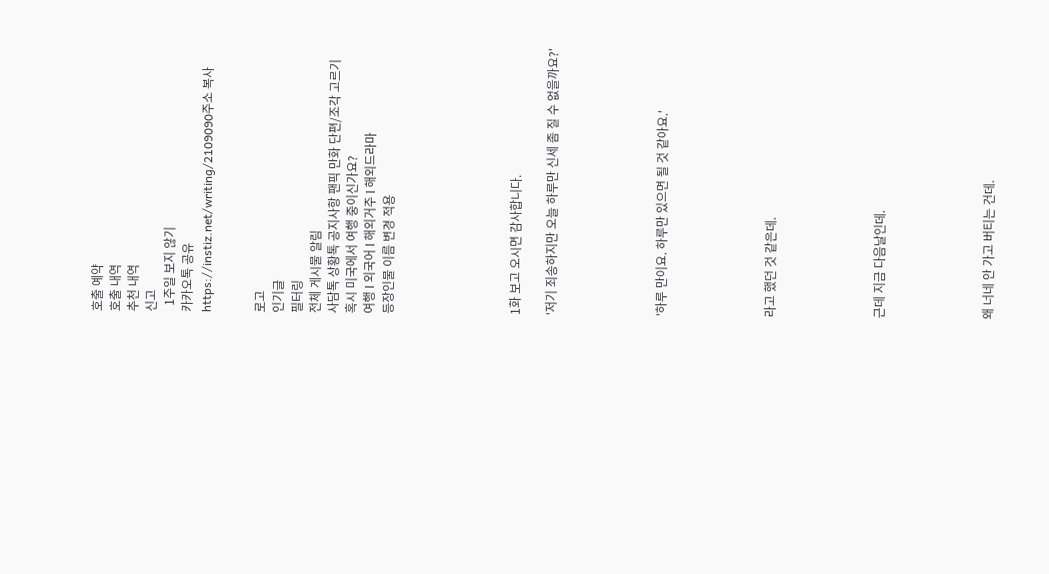호출 예약
호출 내역
추천 내역
신고
  1주일 보지 않기
카카오톡 공유
https://instiz.net/writing/2109090주소 복사


로고
인기글
필터링
전체 게시물 알림
사담톡 상황톡 공지사항 팬픽 만화 단편/조각 고르기
혹시 미국에서 여행 중이신가요?
여행 l 외국어 l 해외거주 l 해외드라마
등장인물 이름 변경 적용






1화 보고 오시면 감사합니다.

'저기 죄송하지만 오늘 하루만 신세 좀 질 수 없을까요?'





'하루 만이요. 하루만 있으면 될 것 같아요.'





라고 했던 것 같은데.





근데 지금 다음날인데.





왜 너네 안 가고 버티는 건데.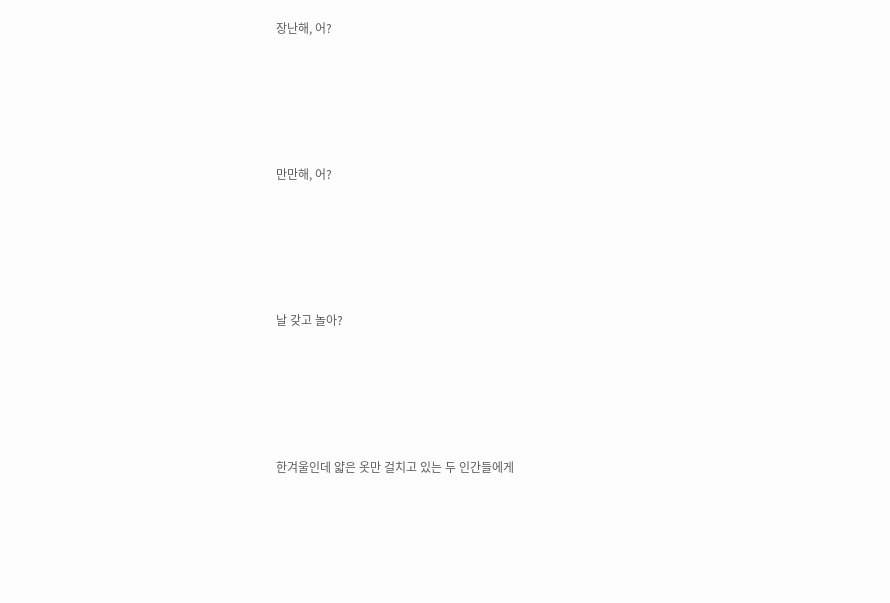장난해, 어?





만만해, 어?





날 갖고 놀아?





한겨울인데 얇은 옷만 걸치고 있는 두 인간들에게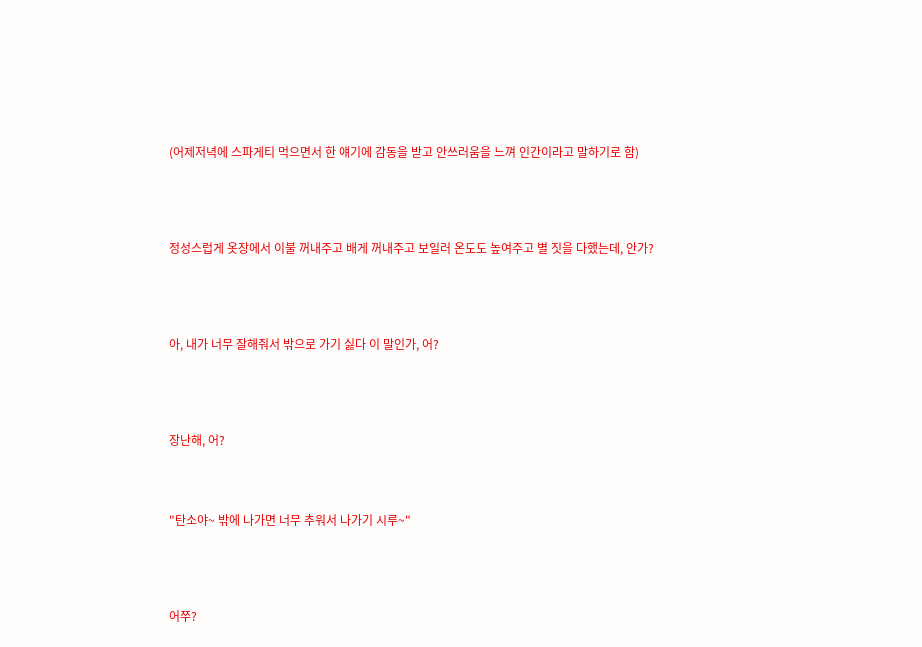(어제저녁에 스파게티 먹으면서 한 얘기에 감동을 받고 안쓰러움을 느껴 인간이라고 말하기로 함)





정성스럽게 옷장에서 이불 꺼내주고 배게 꺼내주고 보일러 온도도 높여주고 별 짓을 다했는데, 안가?





아, 내가 너무 잘해줘서 밖으로 가기 싫다 이 말인가, 어?





장난해, 어?




"탄소야~ 밖에 나가면 너무 추워서 나가기 시루~"





어쭈?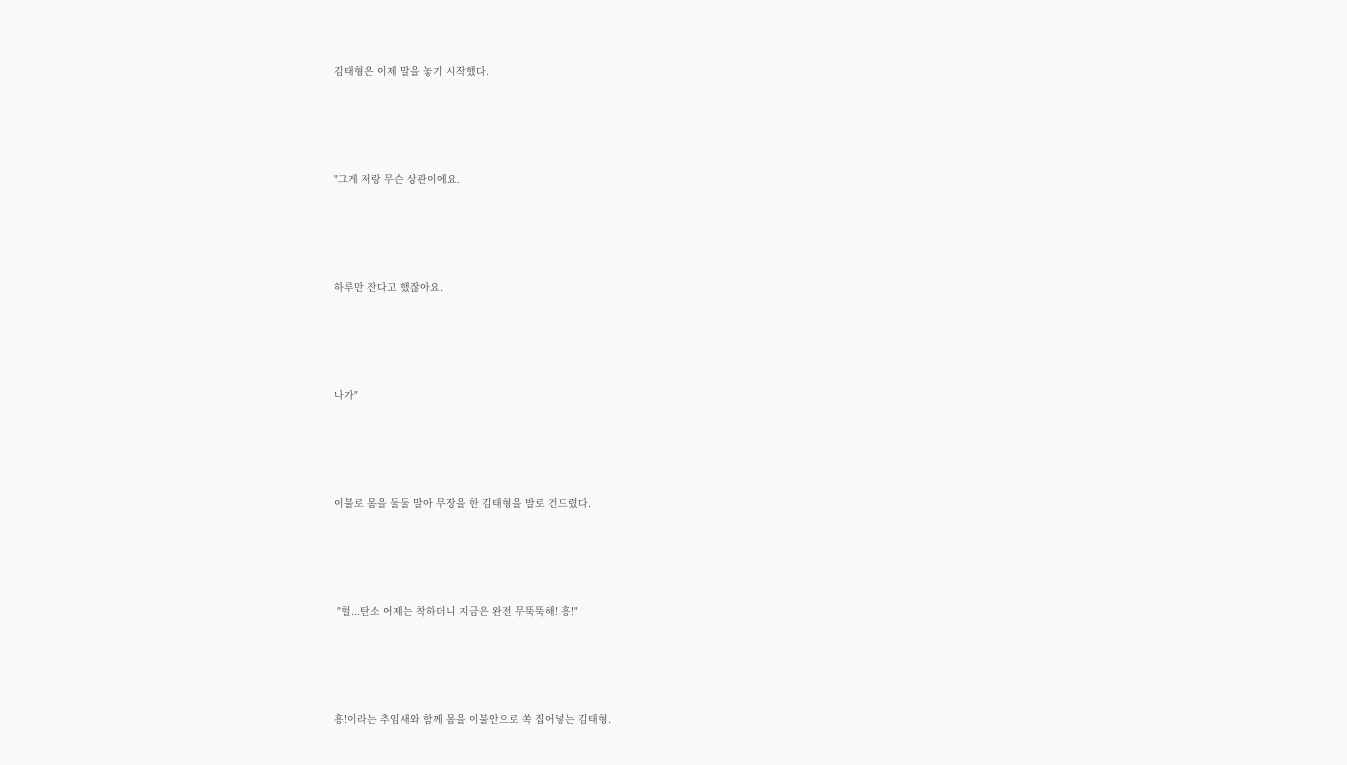김태형은 이제 말을 놓기 시작했다.





"그게 저랑 무슨 상관이에요.





하루만 잔다고 했잖아요.





나가"





이불로 몸을 둘둘 말아 무장을 한 김태형을 발로 건드렸다.





 "헐...탄소 어제는 착하더니 지금은 완전 무뚝뚝해! 흥!"





흥!이라는 추임새와 함께 몸을 이불안으로 쏙 집어넣는 김태형.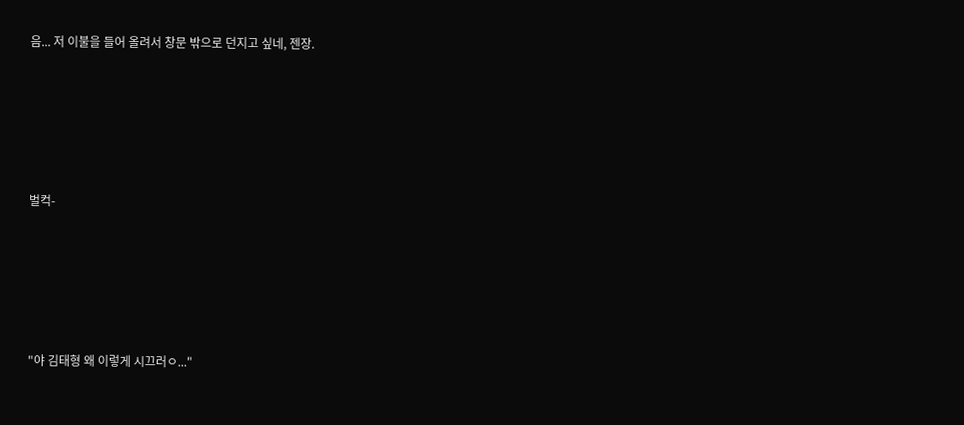음... 저 이불을 들어 올려서 창문 밖으로 던지고 싶네, 젠장.





벌컥-





"야 김태형 왜 이렇게 시끄러ㅇ..."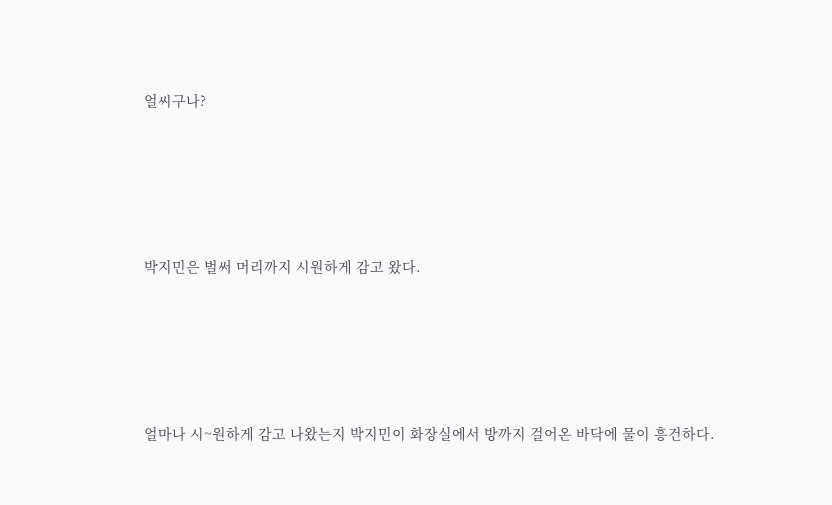얼씨구나?





박지민은 벌써 머리까지 시원하게 감고 왔다.





얼마나 시~원하게 감고 나왔는지 박지민이 화장실에서 방까지 걸어온 바닥에 물이 흥건하다.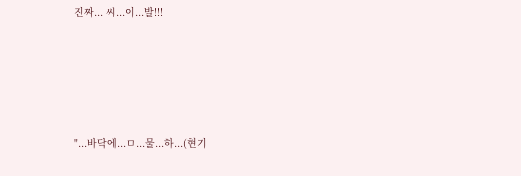진짜... 씨...이...발!!!





"...바닥에...ㅁ...물...하...(현기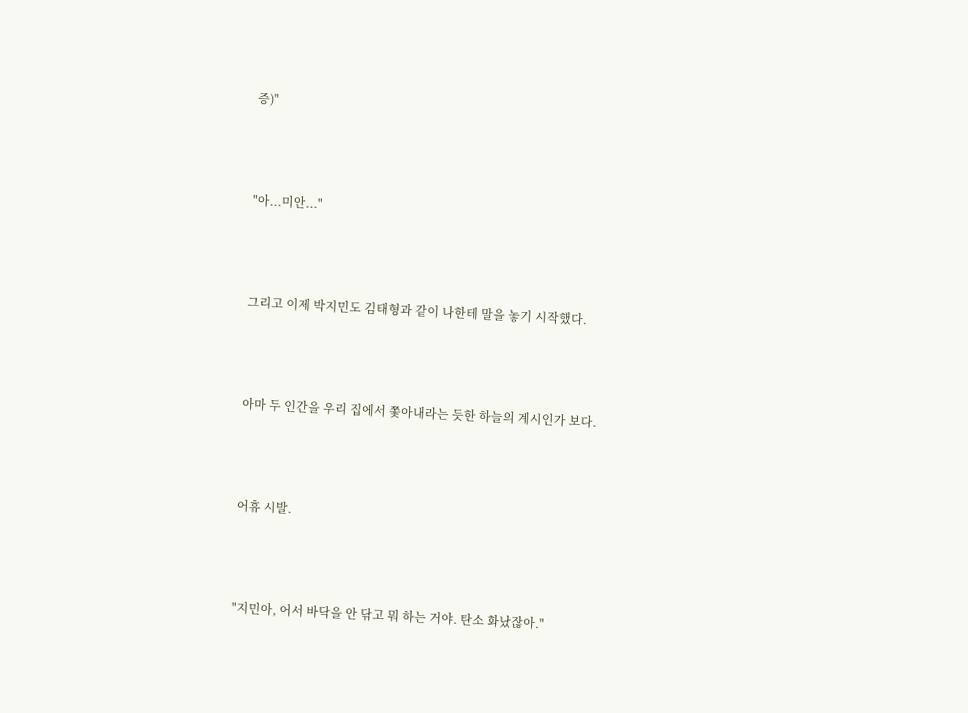증)"





"아...미안..."





그리고 이제 박지민도 김태형과 같이 나한테 말을 놓기 시작했다.





아마 두 인간을 우리 집에서 쫓아내라는 듯한 하늘의 계시인가 보다.





어휴 시발.





"지민아, 어서 바닥을 안 닦고 뭐 하는 거야. 탄소 화났잖아."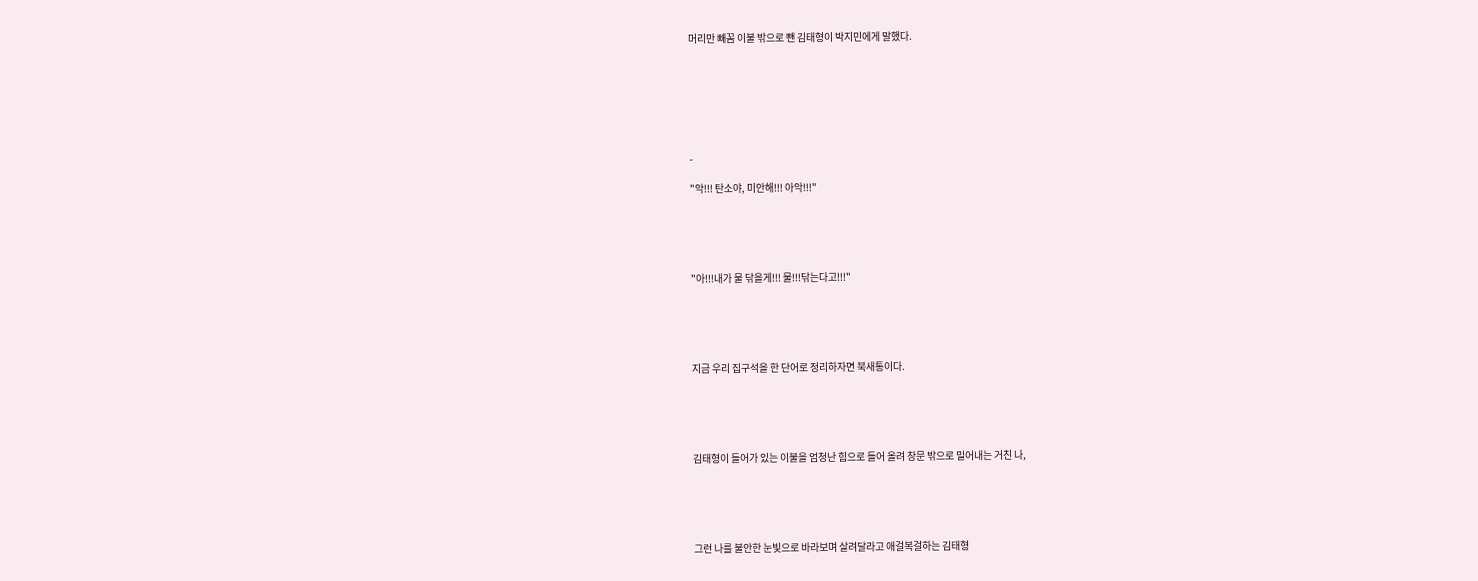머리만 빼꼼 이불 밖으로 뺀 김태형이 박지민에게 말했다.







-

"악!!! 탄소야, 미안해!!! 아악!!!"





"아!!!내가 물 닦을게!!! 물!!!닦는다고!!!"





지금 우리 집구석을 한 단어로 정리하자면 북새통이다.





김태형이 들어가 있는 이불을 엄청난 힘으로 들어 올려 창문 밖으로 밀어내는 거친 나,





그런 나를 불안한 눈빛으로 바라보며 살려달라고 애걸복걸하는 김태형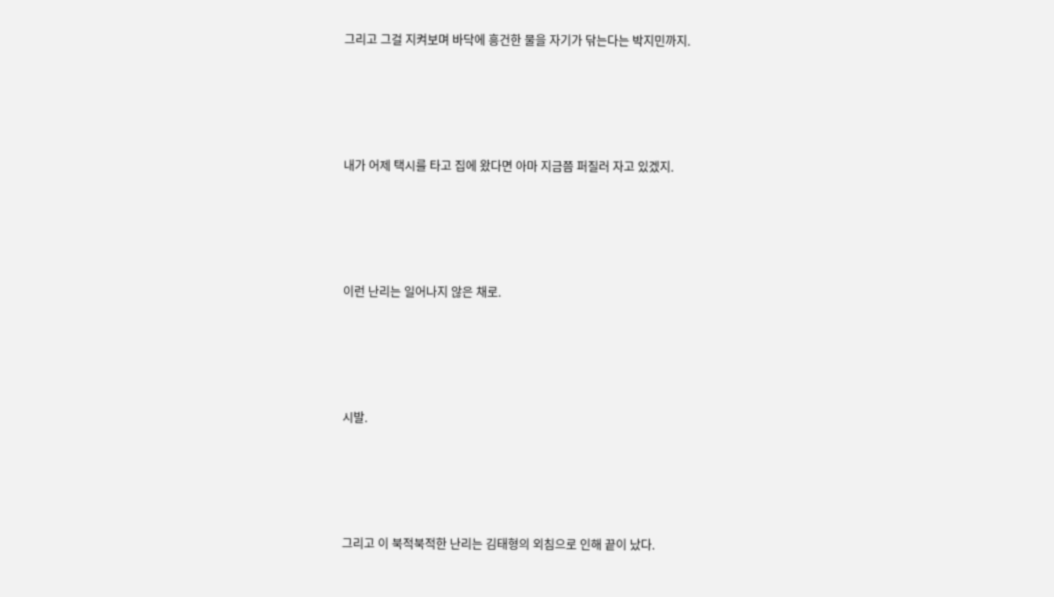그리고 그걸 지켜보며 바닥에 흥건한 물을 자기가 닦는다는 박지민까지.





내가 어제 택시를 타고 집에 왔다면 아마 지금쯤 퍼질러 자고 있겠지.





이런 난리는 일어나지 않은 채로.





시발.





그리고 이 북적북적한 난리는 김태형의 외침으로 인해 끝이 났다.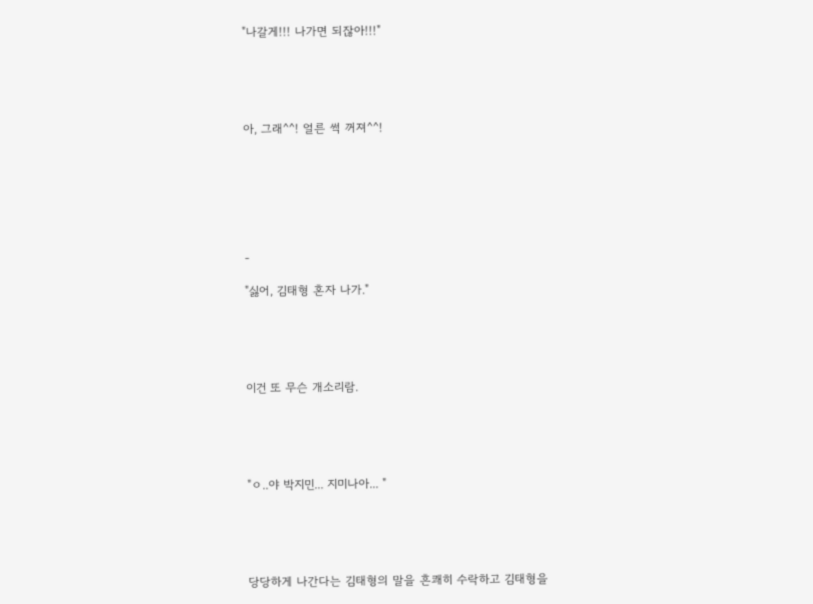"나갈게!!! 나가면 되잖아!!!"





아, 그래^^! 얼른 썩 꺼져^^!







-

"싫어, 김태형 혼자 나가."





이건 또 무슨 개소리람.





"ㅇ..야 박지민... 지미나아... "





당당하게 나간다는 김태형의 말을 흔쾌히 수락하고 김태형을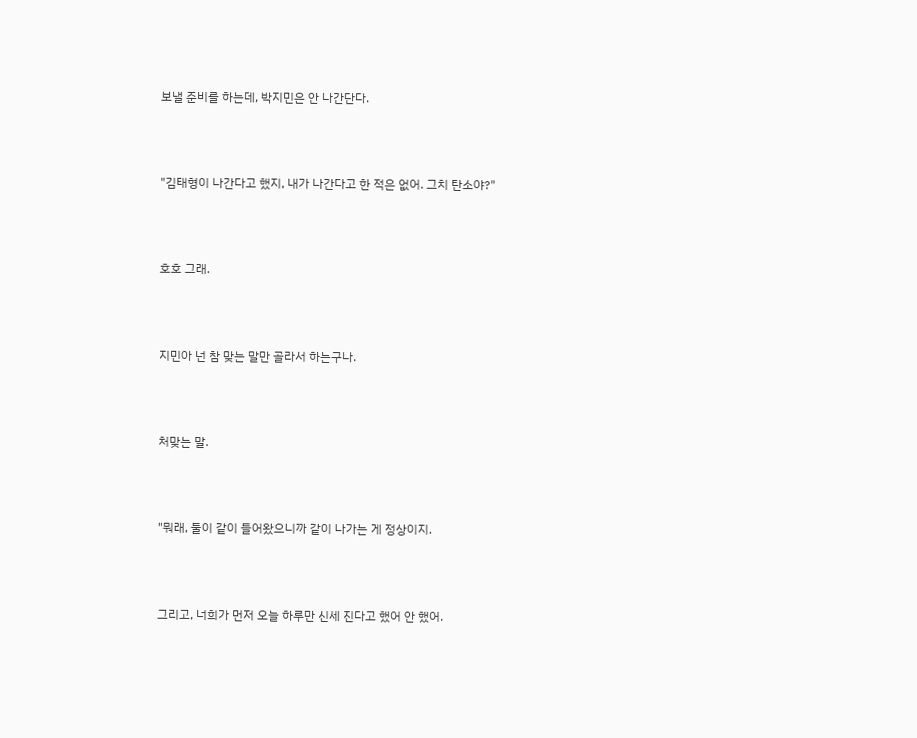보낼 준비를 하는데, 박지민은 안 나간단다.





"김태형이 나간다고 했지, 내가 나간다고 한 적은 없어. 그치 탄소야?"





호호 그래.





지민아 넌 참 맞는 말만 골라서 하는구나.





처맞는 말.





"뭐래, 둘이 같이 들어왔으니까 같이 나가는 게 정상이지.





그리고, 너희가 먼저 오늘 하루만 신세 진다고 했어 안 했어.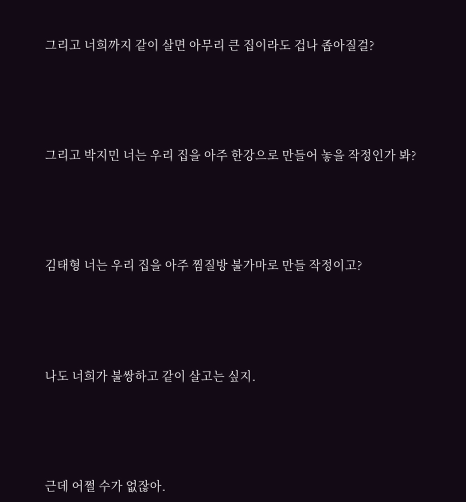그리고 너희까지 같이 살면 아무리 큰 집이라도 겁나 좁아질걸?





그리고 박지민 너는 우리 집을 아주 한강으로 만들어 놓을 작정인가 봐?





김태형 너는 우리 집을 아주 찜질방 불가마로 만들 작정이고?





나도 너희가 불쌍하고 같이 살고는 싶지.





근데 어쩔 수가 없잖아.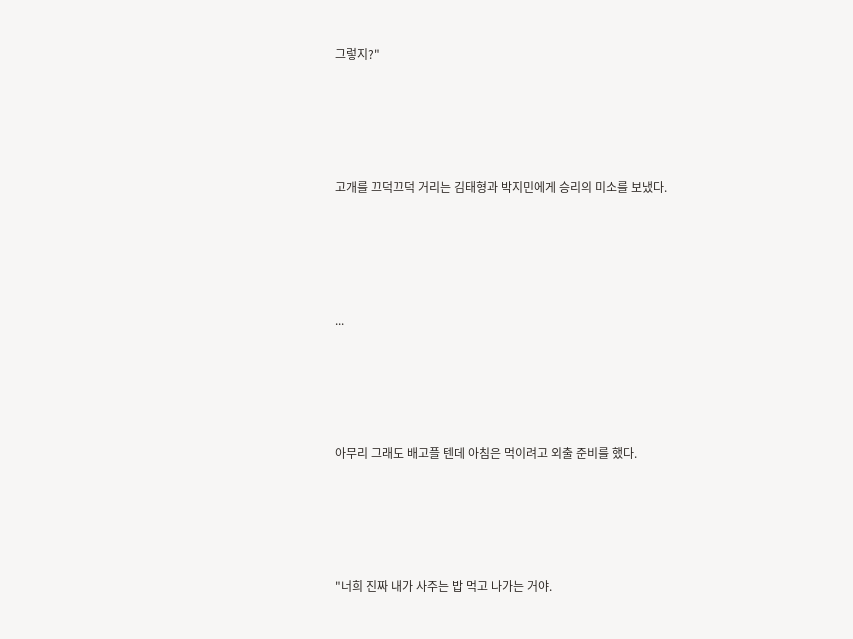그렇지?"





고개를 끄덕끄덕 거리는 김태형과 박지민에게 승리의 미소를 보냈다.





...





아무리 그래도 배고플 텐데 아침은 먹이려고 외출 준비를 했다.





"너희 진짜 내가 사주는 밥 먹고 나가는 거야.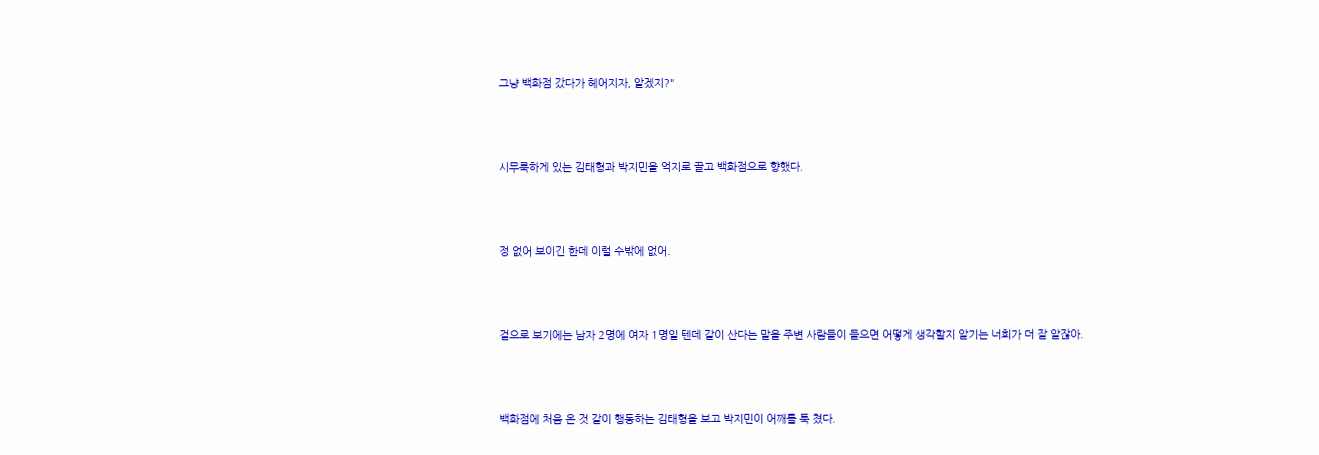그냥 백화점 갔다가 헤어지자, 알겠지?"





시무룩하게 있는 김태형과 박지민을 억지로 끌고 백화점으로 향했다.





정 없어 보이긴 한데 이럴 수밖에 없어.





겉으로 보기에는 남자 2명에 여자 1명일 텐데 같이 산다는 말을 주변 사람들이 들으면 어떻게 생각할지 알기는 너희가 더 잘 알잖아.





백화점에 처음 온 것 같이 행동하는 김태형을 보고 박지민이 어깨를 툭 쳤다.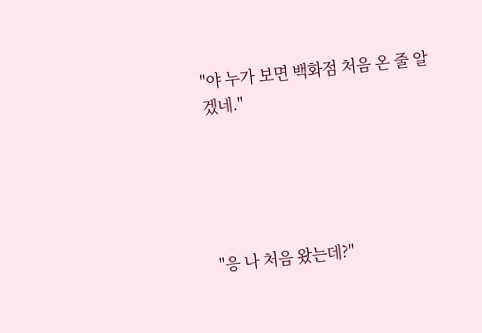"야 누가 보면 백화점 처음 온 줄 알겠네."





"응 나 처음 왔는데?"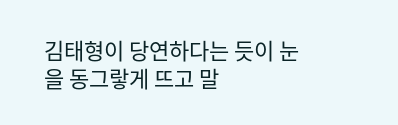김태형이 당연하다는 듯이 눈을 동그랗게 뜨고 말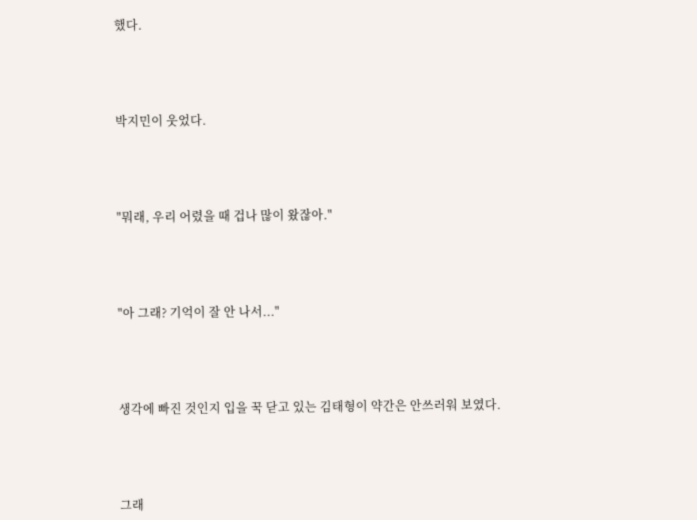했다.





박지민이 웃었다.





"뭐래, 우리 어렸을 때 겁나 많이 왔잖아."





"아 그래? 기억이 잘 안 나서..."





생각에 빠진 것인지 입을 꾹 닫고 있는 김태형이 약간은 안쓰러워 보였다.





그래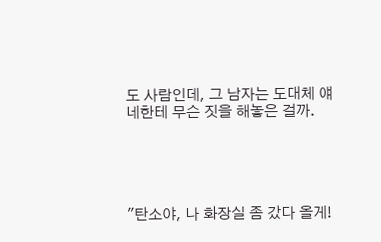도 사람인데, 그 남자는 도대체 얘네한테 무슨 짓을 해놓은 걸까.





"탄소야, 나 화장실 좀 갔다 올게!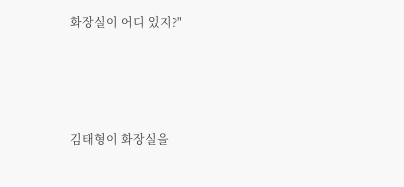화장실이 어디 있지?"





김태형이 화장실을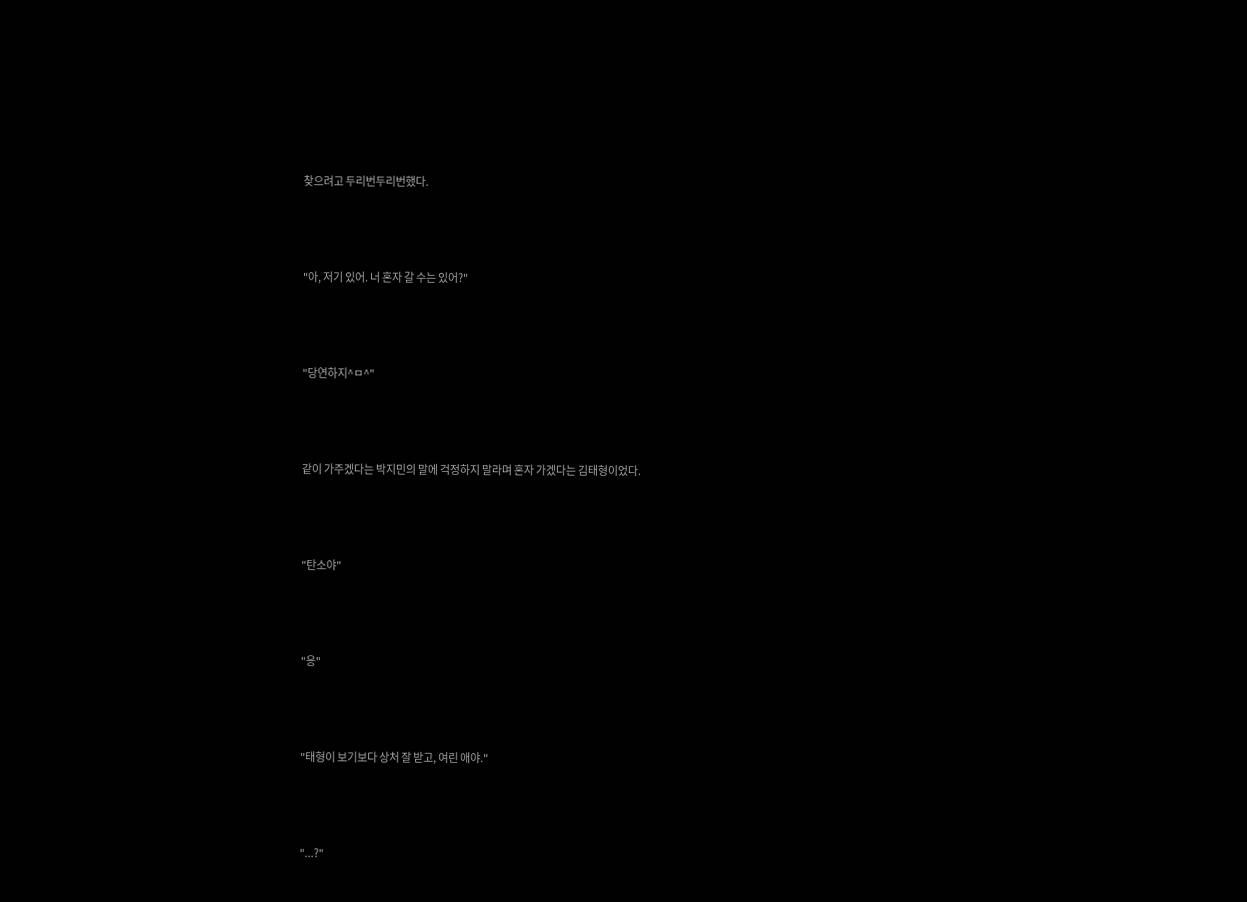찾으려고 두리번두리번했다.





"아, 저기 있어. 너 혼자 갈 수는 있어?"





"당연하지^ㅁ^"





같이 가주겠다는 박지민의 말에 걱정하지 말라며 혼자 가겠다는 김태형이었다.





"탄소야"





"응"





"태형이 보기보다 상처 잘 받고, 여린 애야."





"...?"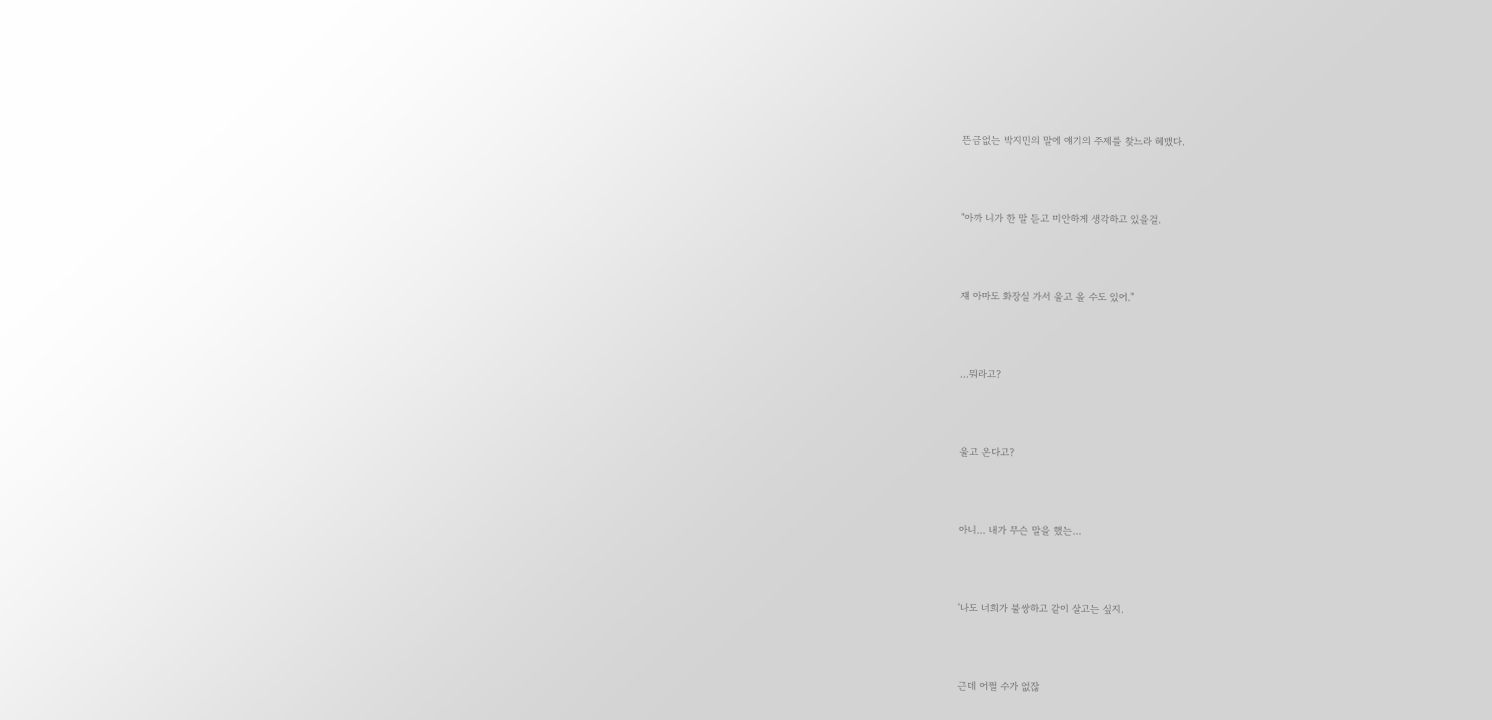뜬금없는 박지민의 말에 얘기의 주제를 찾느라 헤맸다.





"아까 니가 한 말 듣고 미안하게 생각하고 있을걸.





쟤 아마도 화장실 가서 울고 올 수도 있어."





...뭐라고?





울고 온다고?





아니... 내가 무슨 말을 했는...





'나도 너희가 불쌍하고 같이 살고는 싶지.





근데 어쩔 수가 없잖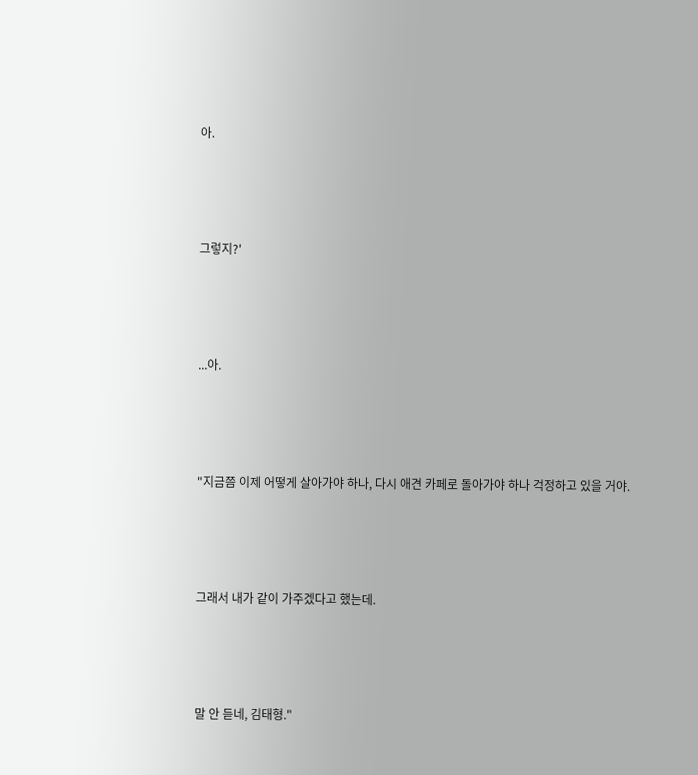아.





그렇지?'





...아.





"지금쯤 이제 어떻게 살아가야 하나, 다시 애견 카페로 돌아가야 하나 걱정하고 있을 거야.





그래서 내가 같이 가주겠다고 했는데.





말 안 듣네, 김태형."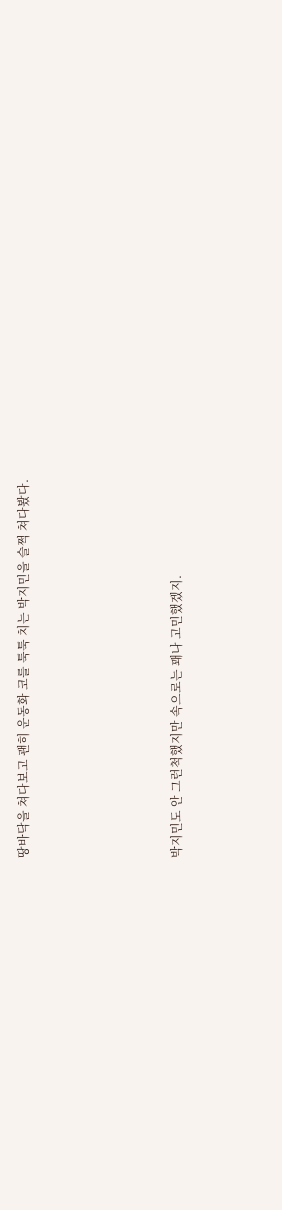땅바닥을 쳐다보고 괜히 운동화 코를 툭툭 치는 박지민을 슬쩍 쳐다봤다.





박지민도 안 그런척했지만 속으로는 꽤나 고민했겠지.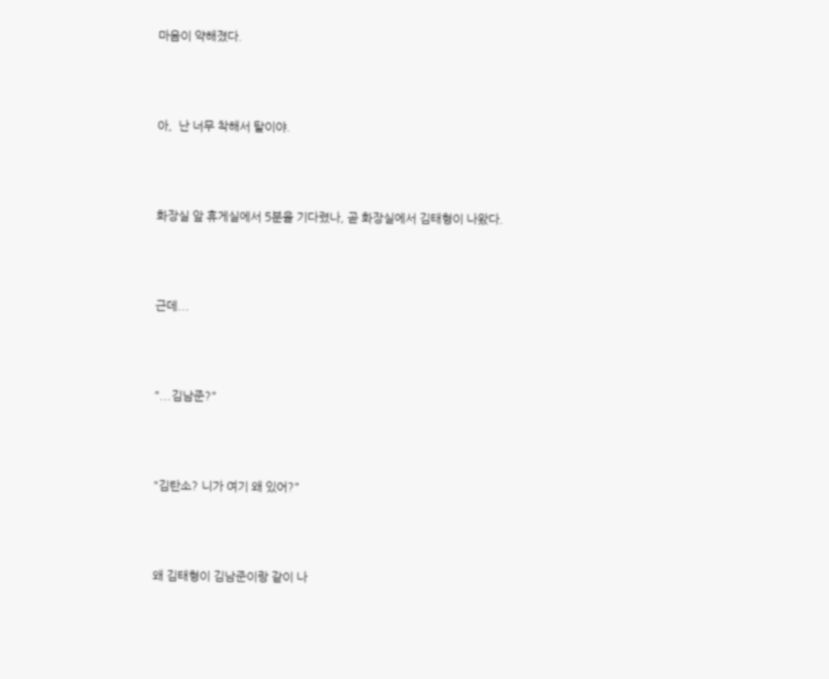마음이 약해졌다.





아,  난 너무 착해서 탈이야.





화장실 앞 휴게실에서 5분을 기다렸나, 곧 화장실에서 김태형이 나왔다.





근데...





"...김남준?"





"김탄소? 니가 여기 왜 있어?"





왜 김태형이 김남준이랑 같이 나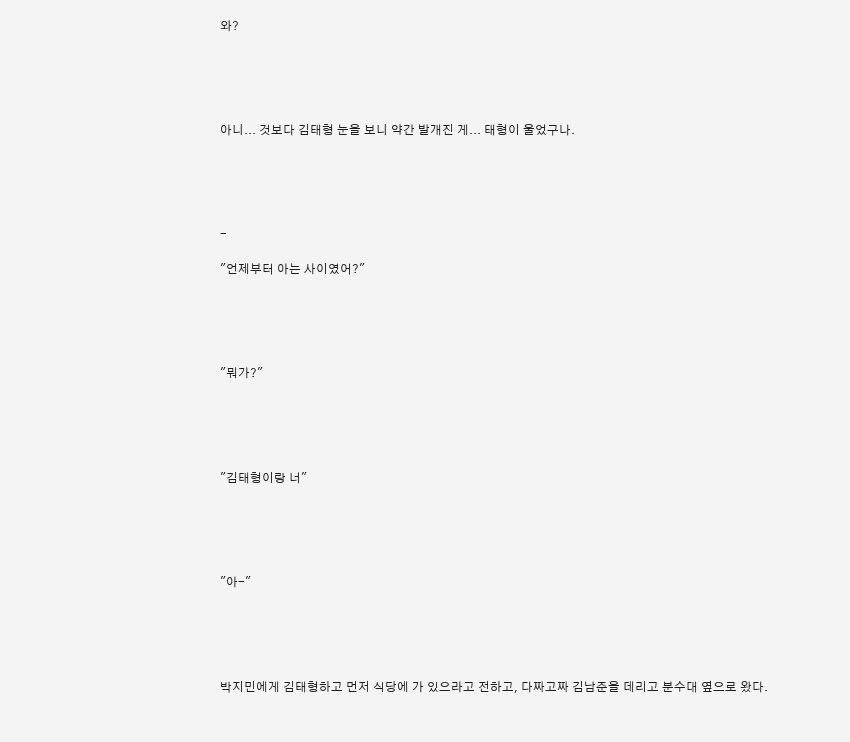와?





아니... 것보다 김태형 눈을 보니 약간 발개진 게... 태형이 울었구나.





-

"언제부터 아는 사이였어?"





"뭐가?"





"김태형이랑 너"





"아-"





박지민에게 김태형하고 먼저 식당에 가 있으라고 전하고, 다짜고짜 김남준을 데리고 분수대 옆으로 왔다.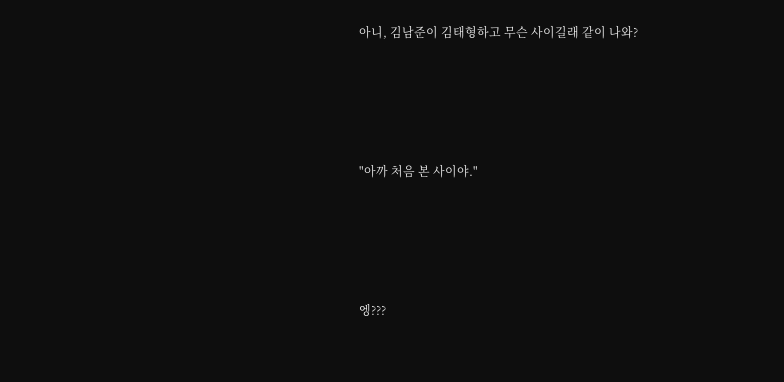아니, 김남준이 김태형하고 무슨 사이길래 같이 나와?





"아까 처음 본 사이야."





엥???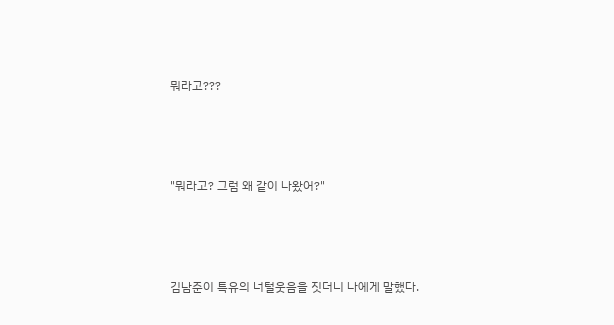뭐라고???





"뭐라고? 그럼 왜 같이 나왔어?"





김남준이 특유의 너털웃음을 짓더니 나에게 말했다.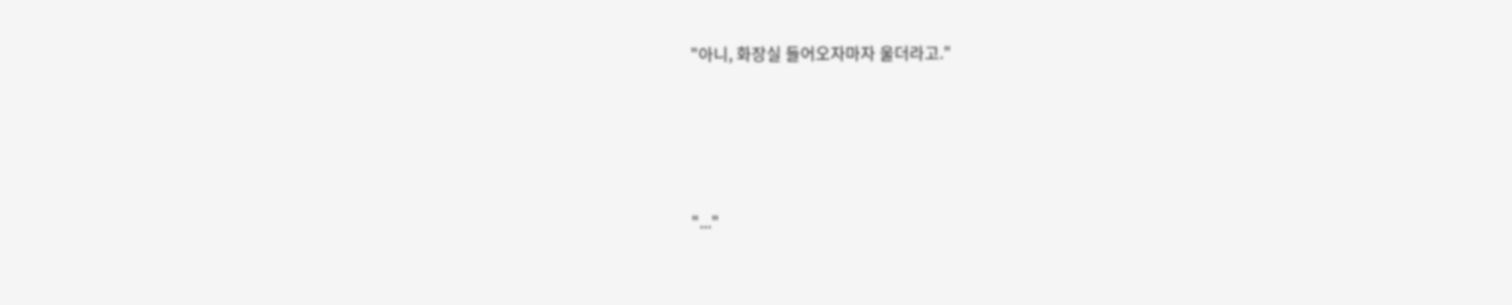"아니, 화장실 들어오자마자 울더라고."





"..."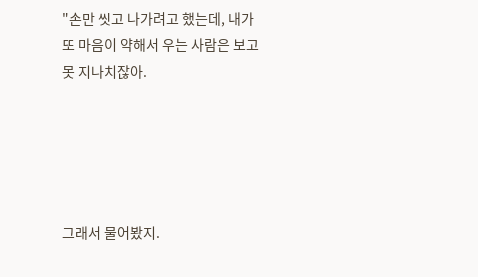"손만 씻고 나가려고 했는데, 내가 또 마음이 약해서 우는 사람은 보고 못 지나치잖아.





그래서 물어봤지.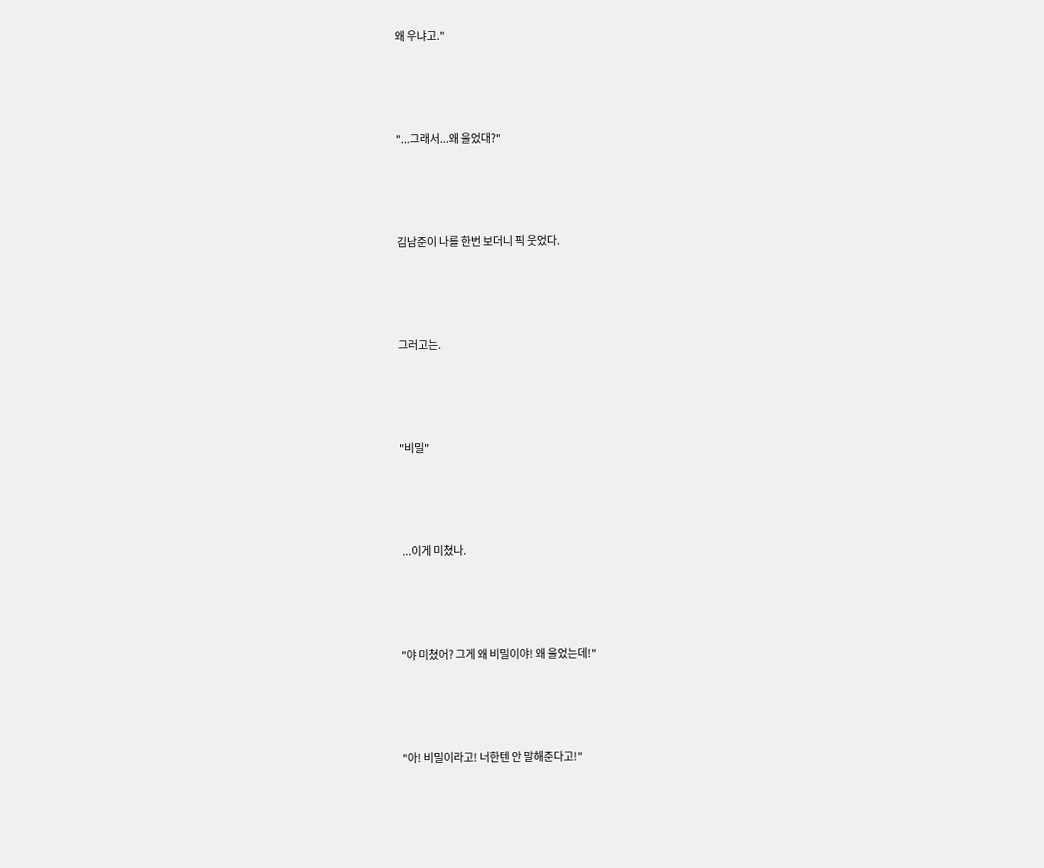왜 우냐고."





"...그래서...왜 울었대?"





김남준이 나를 한번 보더니 픽 웃었다.





그러고는.





"비밀"





 ...이게 미쳤나.





"야 미쳤어? 그게 왜 비밀이야! 왜 울었는데!"





"아! 비밀이라고! 너한텐 안 말해준다고!"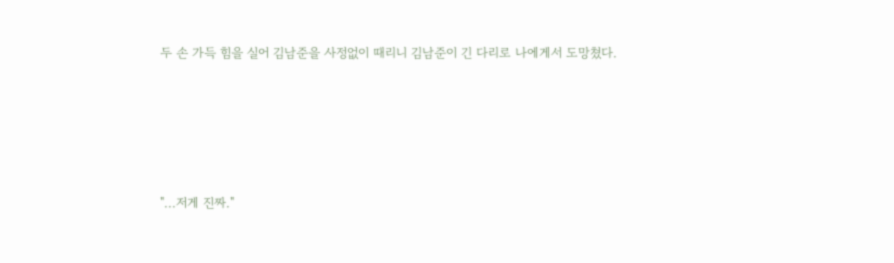두 손 가득 힘을 실어 김남준을 사정없이 때리니 김남준이 긴 다리로 나에게서 도망쳤다.





"...저게 진짜."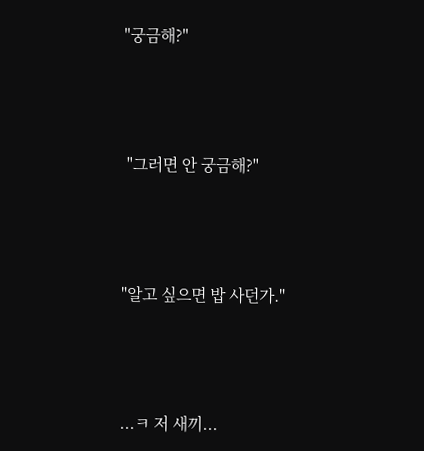"궁금해?"





 "그러면 안 궁금해?"





"알고 싶으면 밥 사던가."





...ㅋ 저 새끼...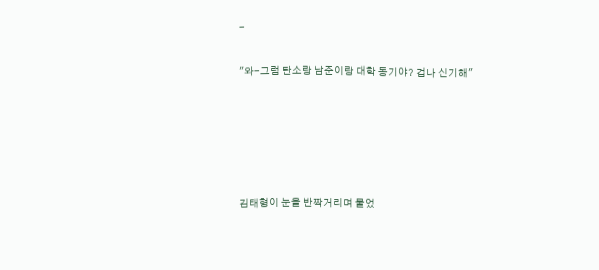-

"와-그럼 탄소랑 남준이랑 대학 동기야? 겁나 신기해"





김태형이 눈을 반짝거리며 물었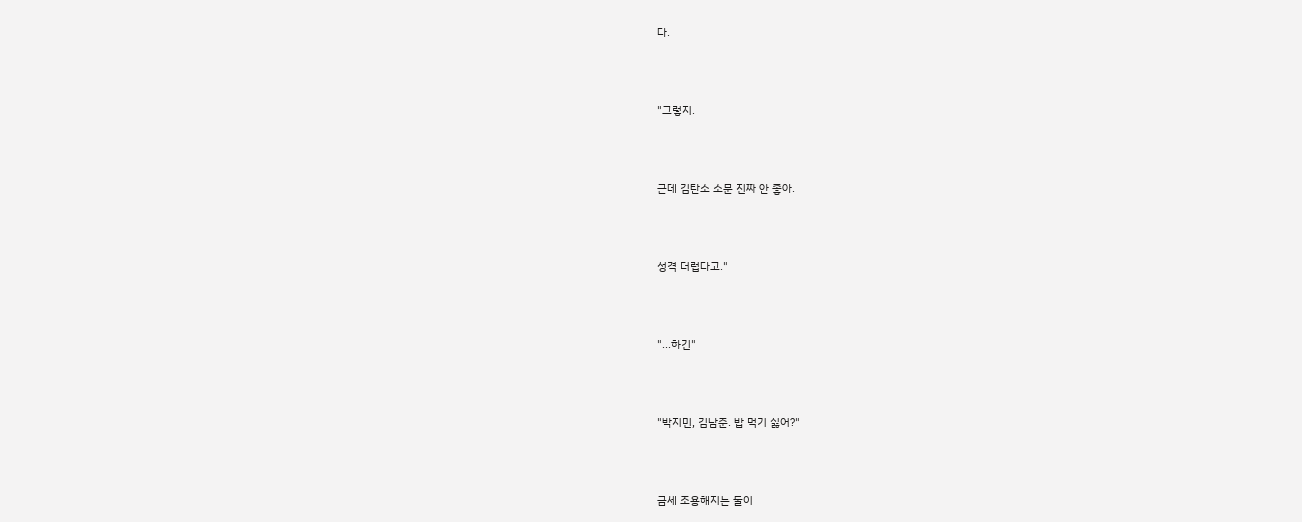다.





"그렇지.





근데 김탄소 소문 진짜 안 좋아.





성격 더럽다고."





"...하긴"





"박지민, 김남준. 밥 먹기 싫어?"





금세 조용해지는 둘이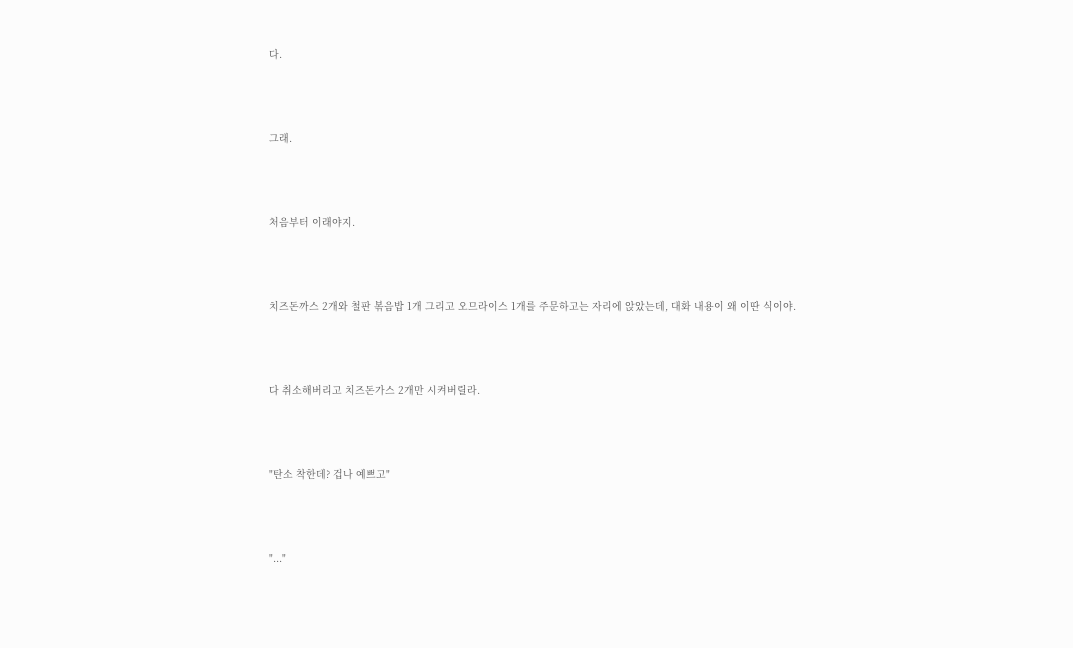다.





그래.





처음부터 이래야지.





치즈돈까스 2개와 철판 볶음밥 1개 그리고 오므라이스 1개를 주문하고는 자리에 앉았는데, 대화 내용이 왜 이딴 식이야.





다 취소해버리고 치즈돈가스 2개만 시켜버릴라.





"탄소 착한데? 겁나 예쁘고"





"..."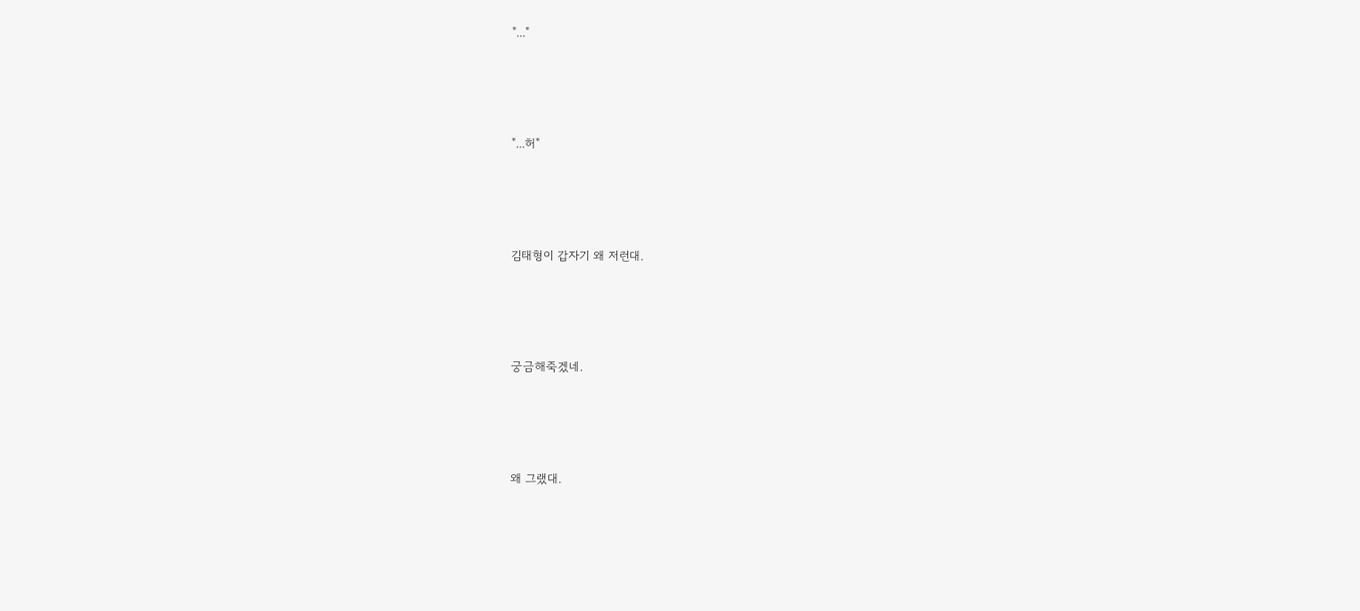"..."





"...허"





김태형이 갑자기 왜 저런대.





궁금해죽겠네.





왜 그랬대.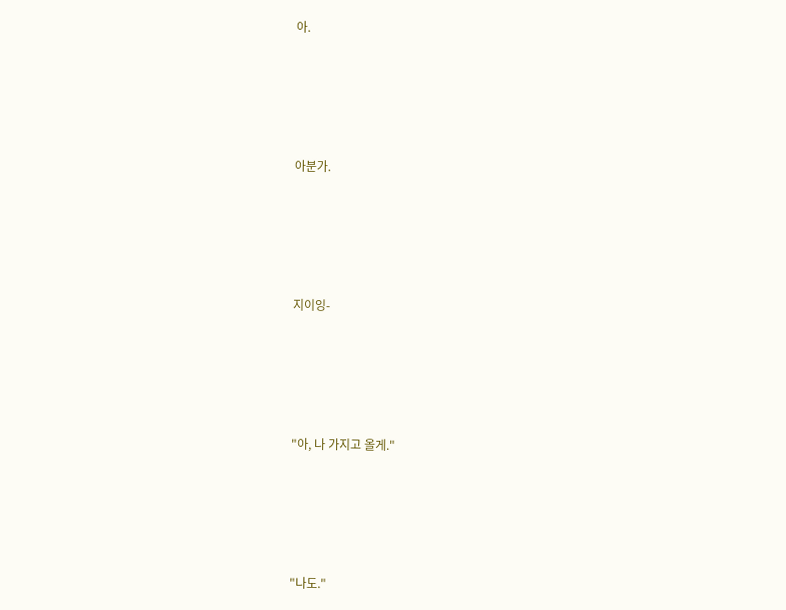아.





아분가.





지이잉-





"아, 나 가지고 올게."





"나도."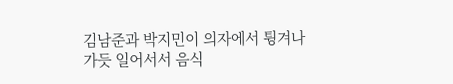김남준과 박지민이 의자에서 튕겨나가듯 일어서서 음식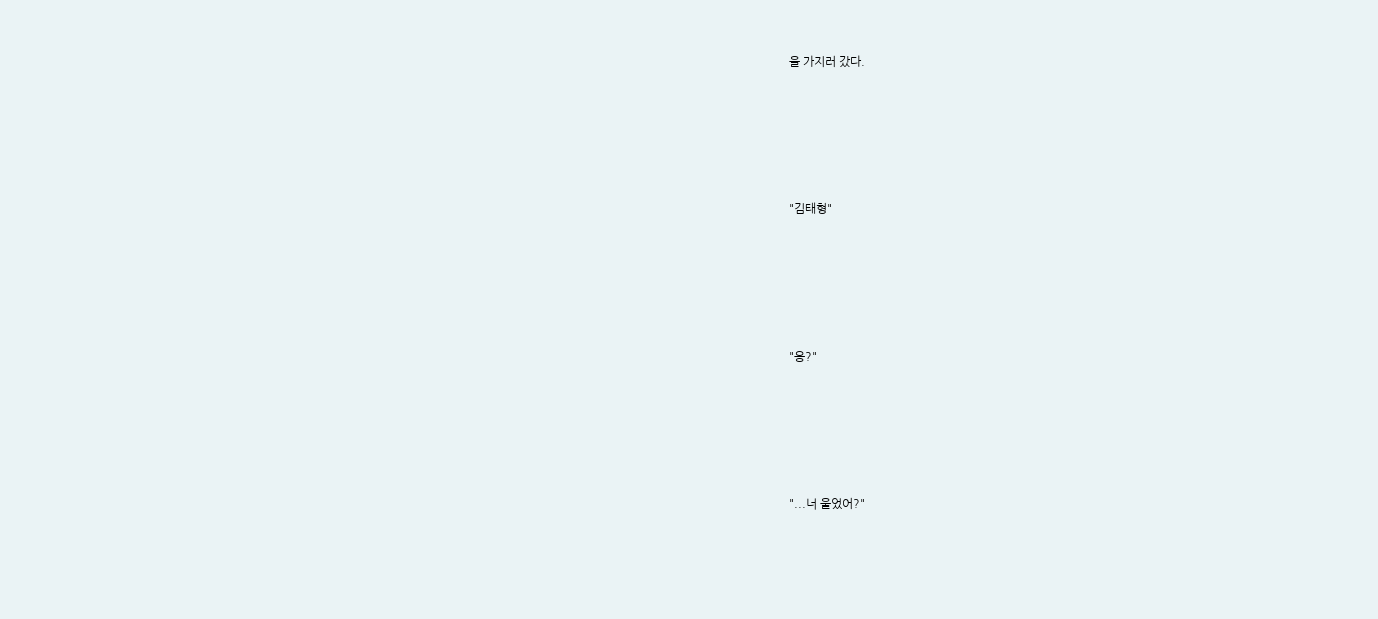을 가지러 갔다.





"김태형"





"응?"





"...너 울었어?"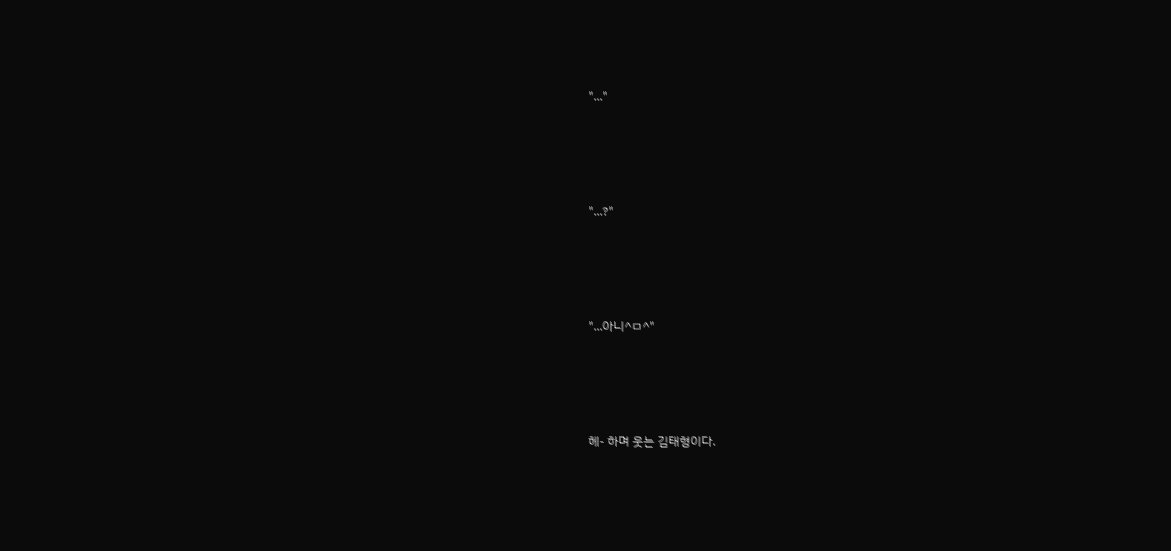"..."





"...?"





"...아니^ㅁ^"





헤- 하며 웃는 김태형이다.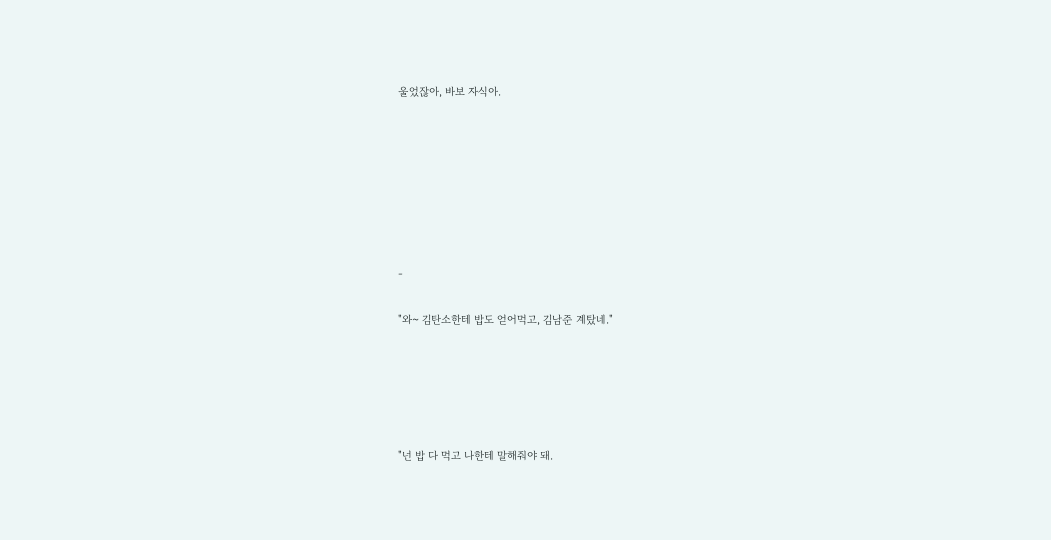울었잖아, 바보 자식아.







-

"와~ 김탄소한테 밥도 얻어먹고, 김남준 계탔네."





"넌 밥 다 먹고 나한테 말해줘야 돼.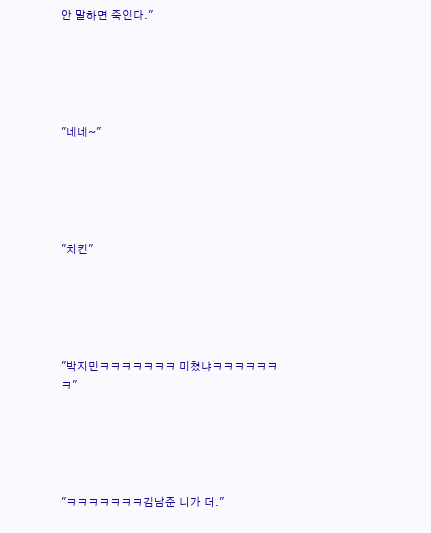안 말하면 죽인다."





"네네~"





"치킨"





"박지민ㅋㅋㅋㅋㅋㅋㅋ 미쳤냐ㅋㅋㅋㅋㅋㅋㅋ"





"ㅋㅋㅋㅋㅋㅋㅋ김남준 니가 더."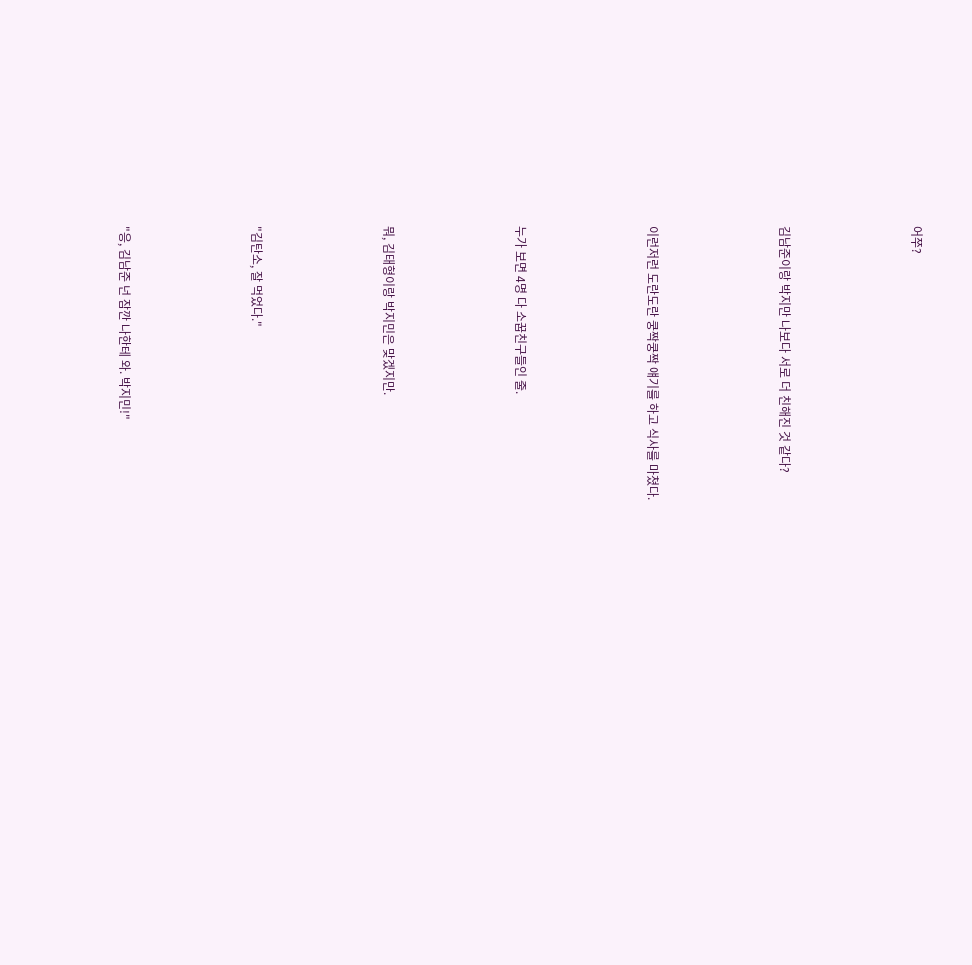어쭈?





김남준이랑 박지만 나보다 서로 더 친해진 것 같다?





이런저런 도란도란 쿵짝쿵짝 얘기를 하고 식사를 마쳤다.





누가 보면 4명 다 소꿉친구들인 줄.





뭐, 김태형이랑 박지민은 맞겠지만.





"김탄소, 잘 먹었다."





"응, 김남준 넌 잠깐 나한테 와. 박지민!"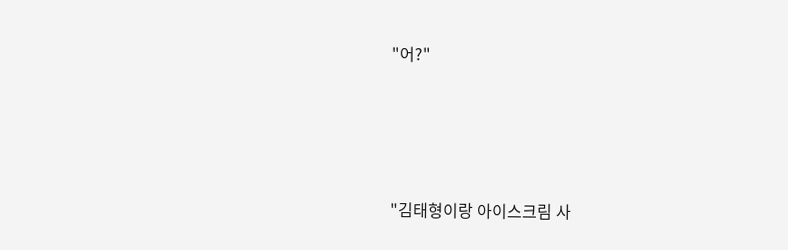"어?"





"김태형이랑 아이스크림 사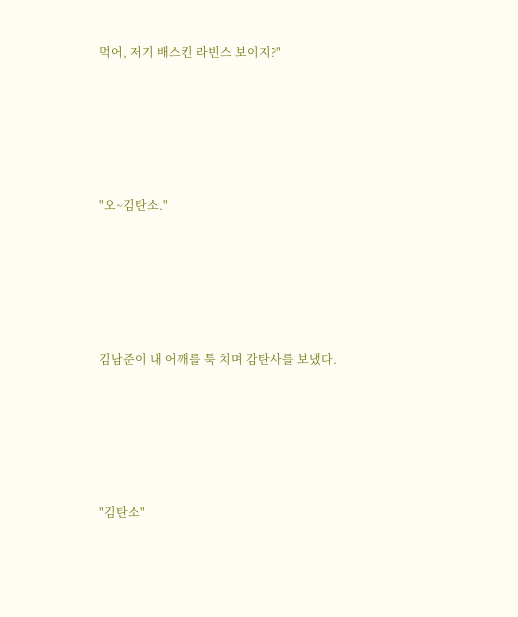먹어, 저기 배스킨 라빈스 보이지?"





"오~김탄소."





김남준이 내 어깨를 툭 치며 감탄사를 보냈다.





"김탄소"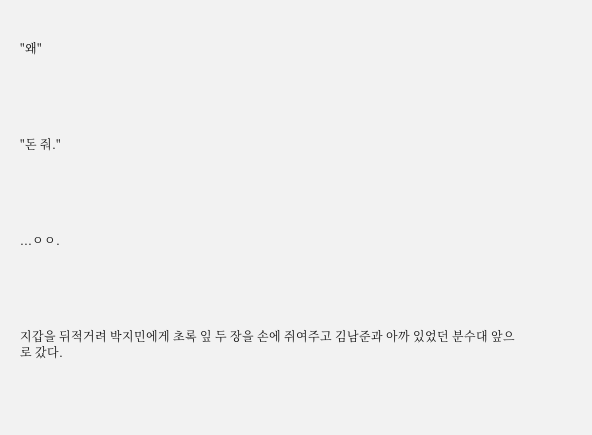"왜"





"돈 줘."





...ㅇㅇ.





지갑을 뒤적거려 박지민에게 초록 잎 두 장을 손에 쥐여주고 김남준과 아까 있었던 분수대 앞으로 갔다.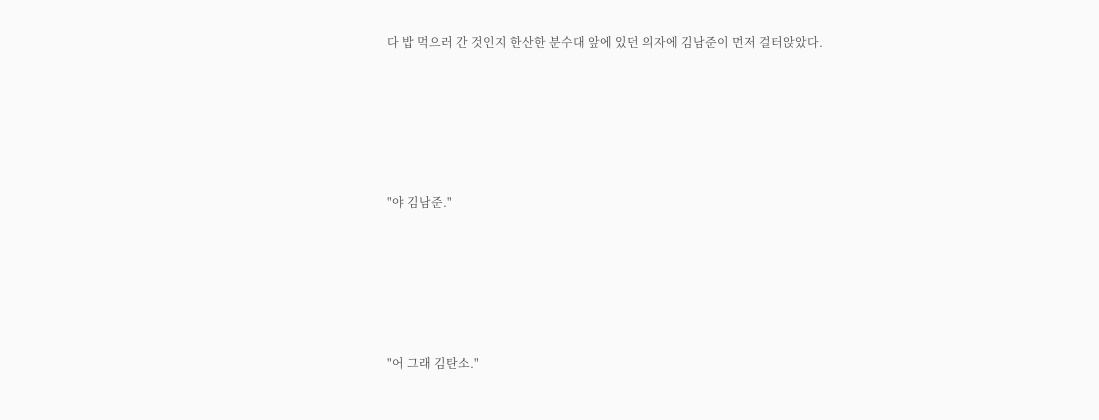다 밥 먹으러 간 것인지 한산한 분수대 앞에 있던 의자에 김남준이 먼저 걸터앉았다.





"야 김남준."





"어 그래 김탄소."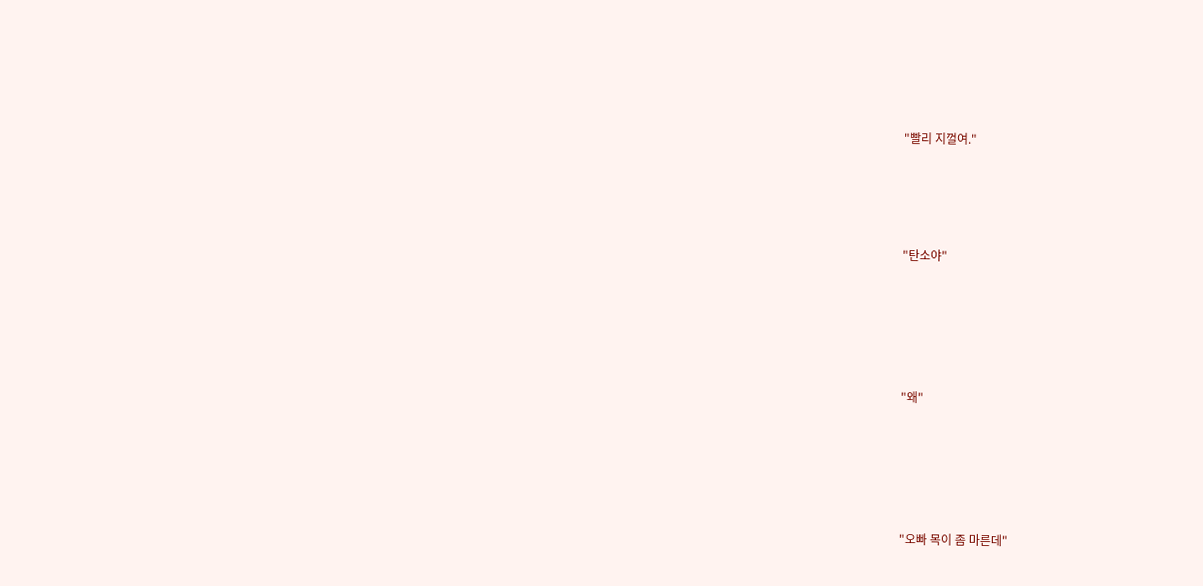"빨리 지껄여."




"탄소야"





"왜"





"오빠 목이 좀 마른데"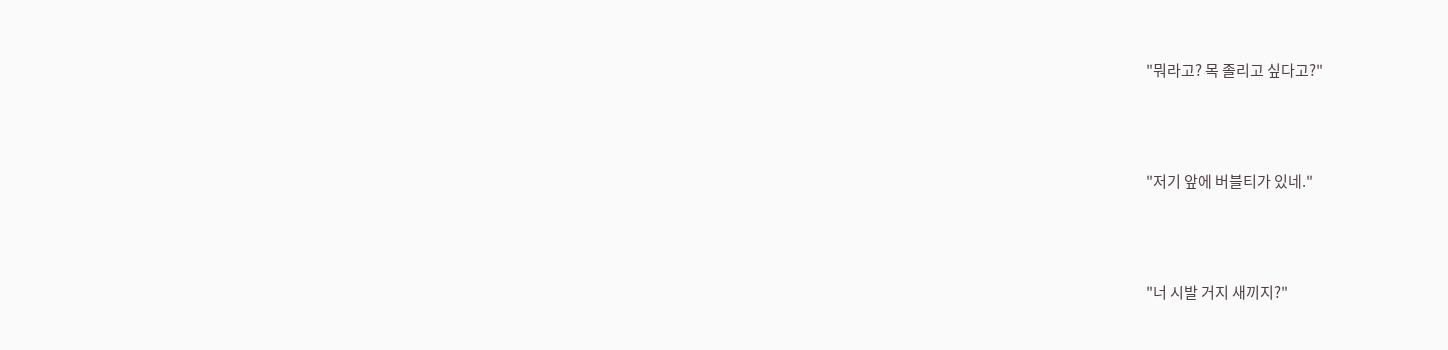"뭐라고? 목 졸리고 싶다고?"





"저기 앞에 버블티가 있네."





"너 시발 거지 새끼지?"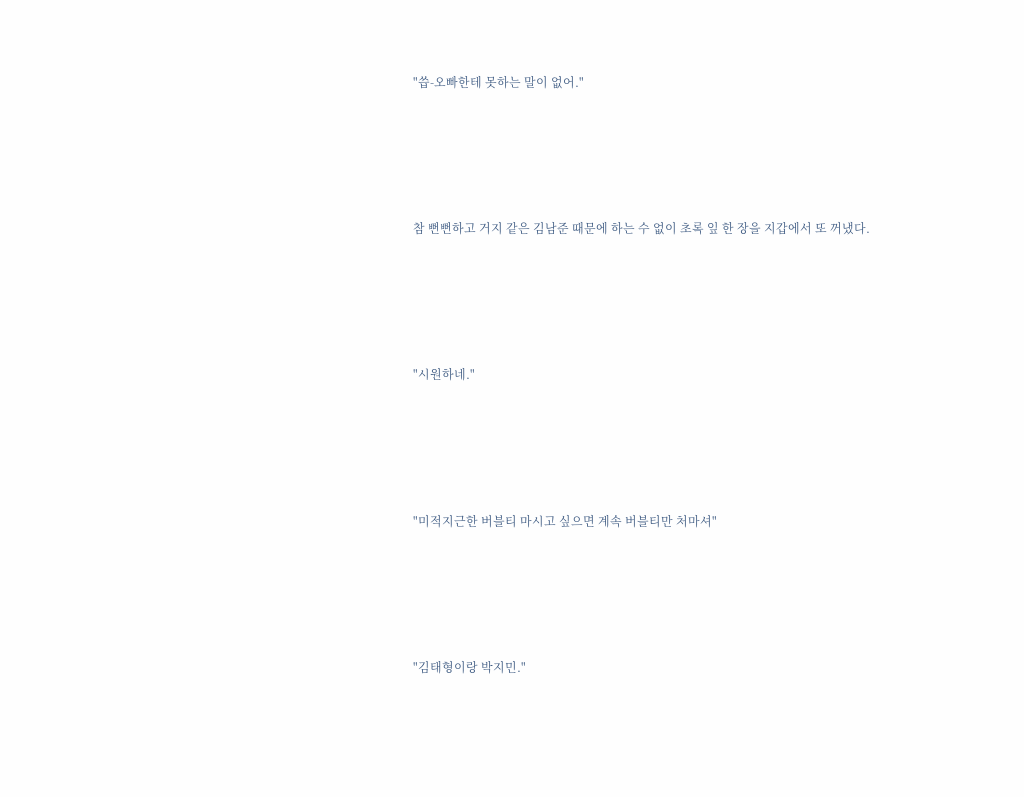"씁-오빠한테 못하는 말이 없어."





참 뻔뻔하고 거지 같은 김남준 때문에 하는 수 없이 초록 잎 한 장을 지갑에서 또 꺼냈다.





"시원하네."





"미적지근한 버블티 마시고 싶으면 계속 버블티만 처마셔"





"김태형이랑 박지민."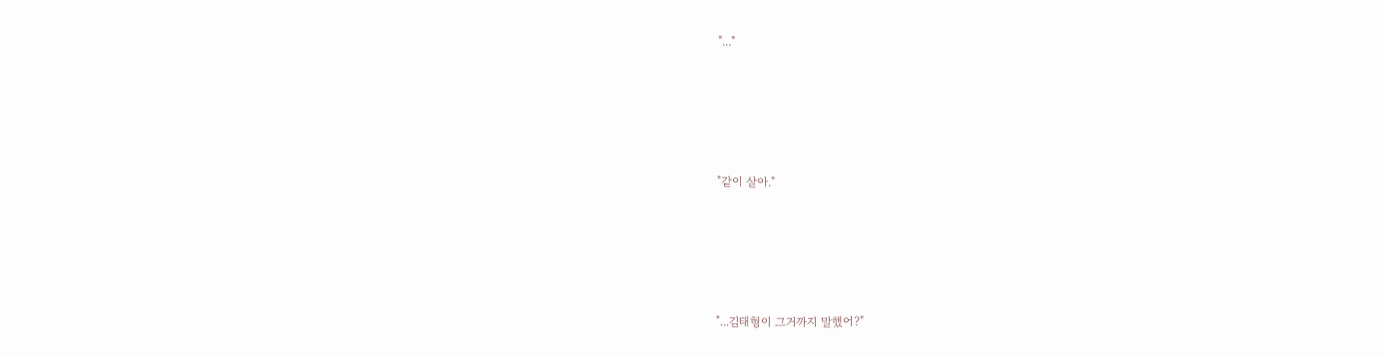"..."





"같이 살아."





"...김태형이 그거까지 말했어?"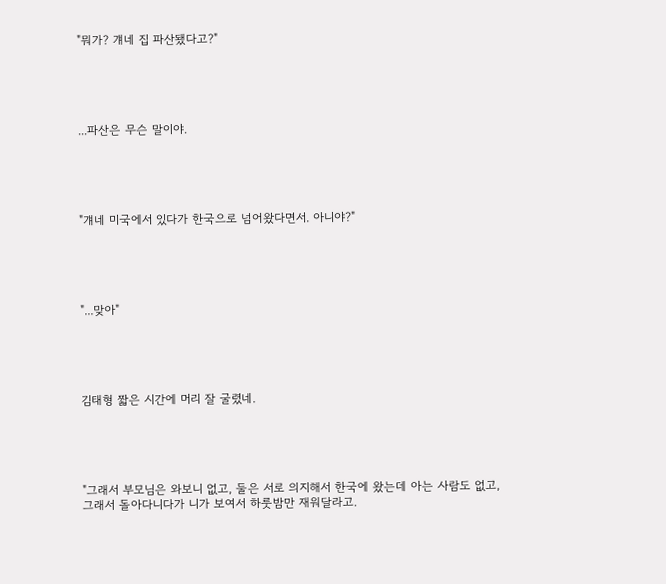"뭐가? 걔네 집 파산됐다고?"





...파산은 무슨 말이야.





"걔네 미국에서 있다가 한국으로 넘어왔다면서. 아니야?"





"...맞아"





김태형 짧은 시간에 머리 잘 굴렸네.





"그래서 부모님은 와보니 없고, 둘은 서로 의지해서 한국에 왔는데 아는 사람도 없고, 그래서 돌아다니다가 니가 보여서 하룻밤만 재워달라고.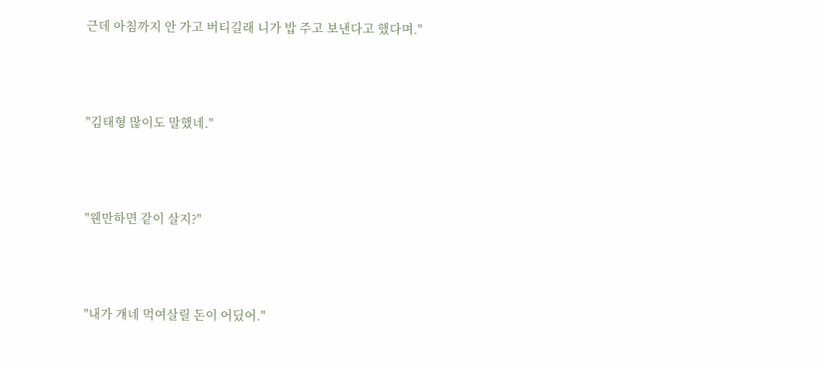근데 아침까지 안 가고 버티길래 니가 밥 주고 보낸다고 했다며."





"김태형 많이도 말했네."





"웬만하면 같이 살지?"





"내가 걔네 먹여살릴 돈이 어딨어."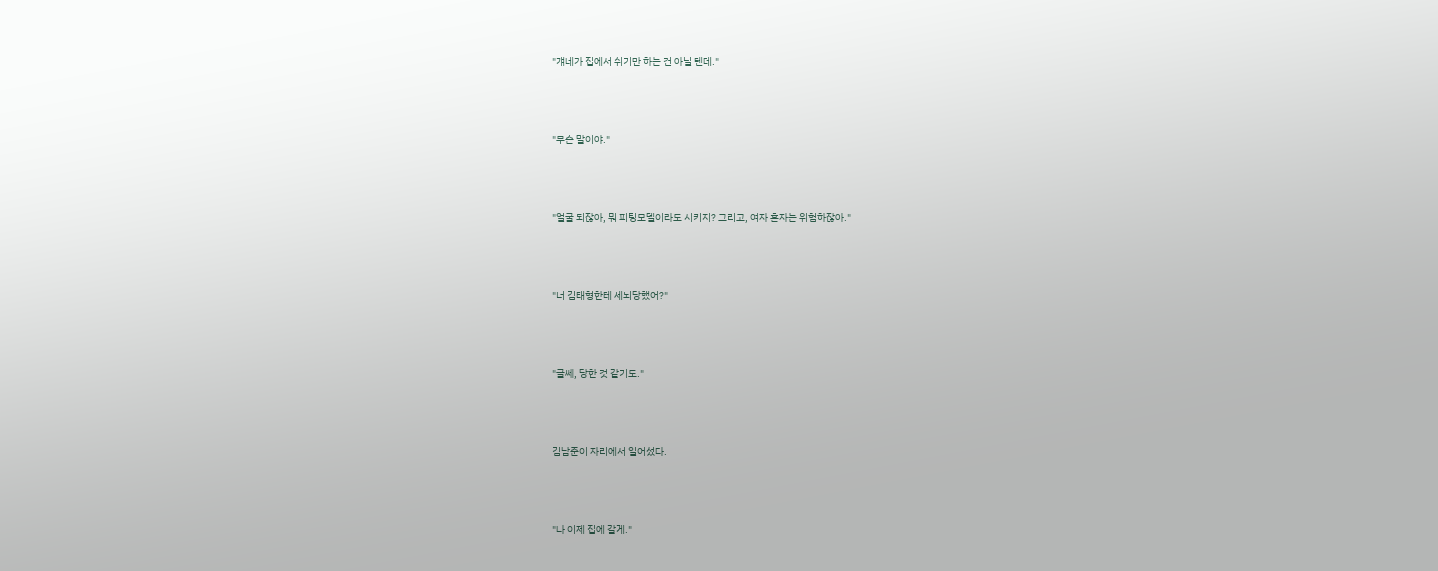"걔네가 집에서 쉬기만 하는 건 아닐 텐데."





"무슨 말이야."





"얼굴 되잖아, 뭐 피팅모델이라도 시키지? 그리고, 여자 혼자는 위험하잖아."





"너 김태형한테 세뇌당했어?"





"글쎄, 당한 것 같기도."





김남준이 자리에서 일어섰다.





"나 이제 집에 갈게."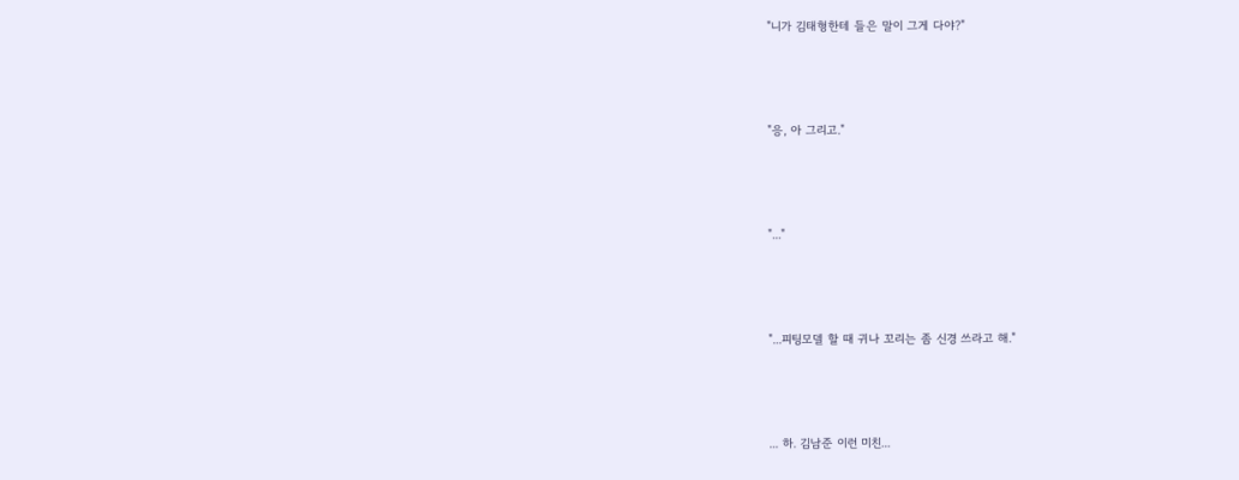"니가 김태형한테 들은 말이 그게 다야?"





"응, 아 그리고."





"..."





"...피팅모델 할 때 귀나 꼬리는 좀 신경 쓰라고 해."





... 하. 김남준 이런 미친...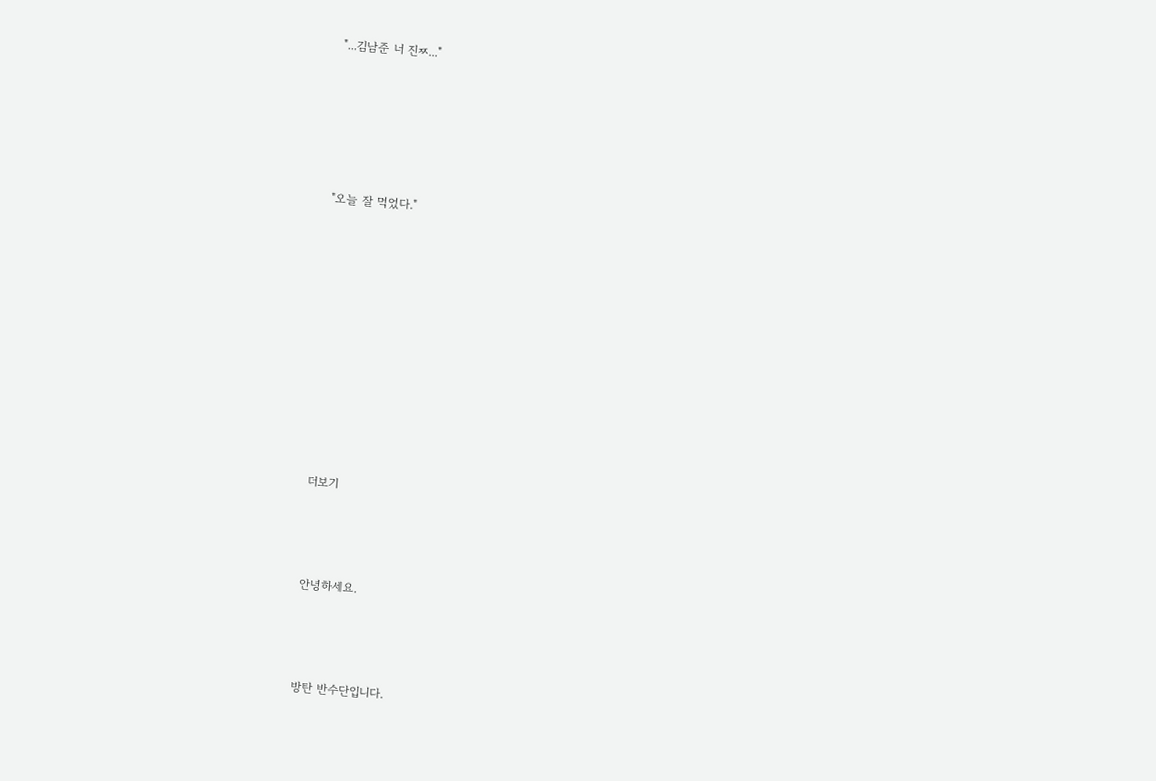"...김남준 너 진ㅉ..."





"오늘 잘 먹었다."










더보기



안녕하세요.



방탄 반수단입니다.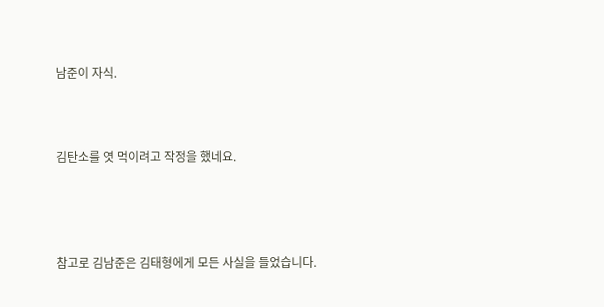남준이 자식.



김탄소를 엿 먹이려고 작정을 했네요.




참고로 김남준은 김태형에게 모든 사실을 들었습니다.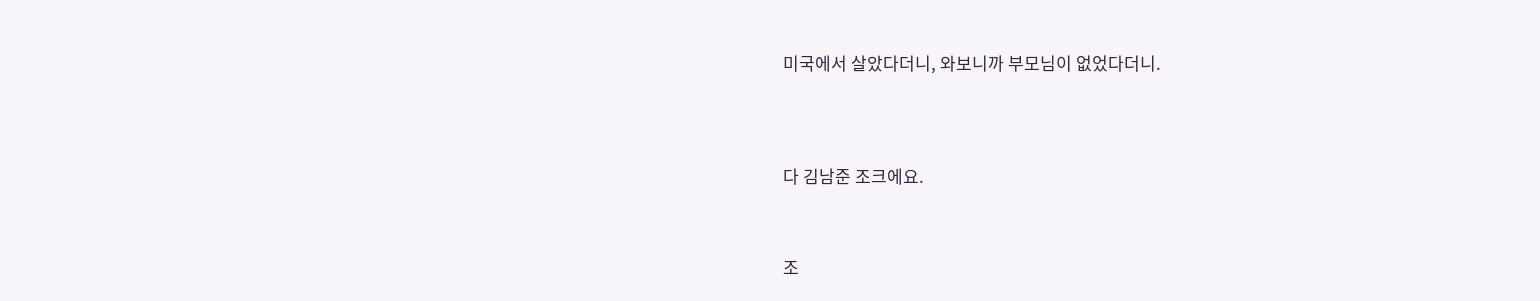미국에서 살았다더니, 와보니까 부모님이 없었다더니.




다 김남준 조크에요.



조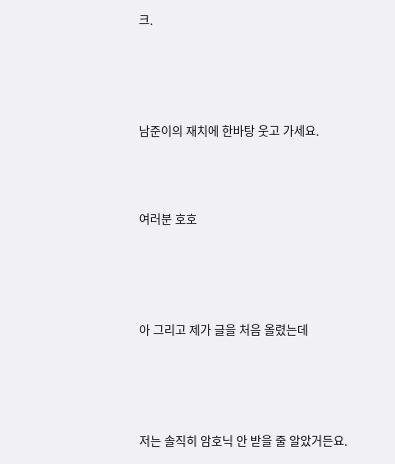크.




남준이의 재치에 한바탕 웃고 가세요.



여러분 호호




아 그리고 제가 글을 처음 올렸는데




저는 솔직히 암호닉 안 받을 줄 알았거든요.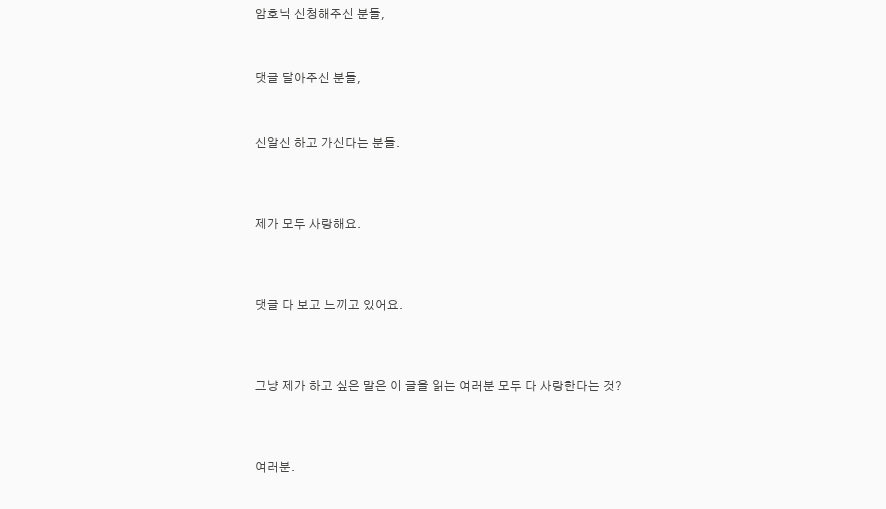암호닉 신청해주신 분들,



댓글 달아주신 분들,



신알신 하고 가신다는 분들.




제가 모두 사랑해요.




댓글 다 보고 느끼고 있어요.




그냥 제가 하고 싶은 말은 이 글을 읽는 여러분 모두 다 사랑한다는 것?




여러분.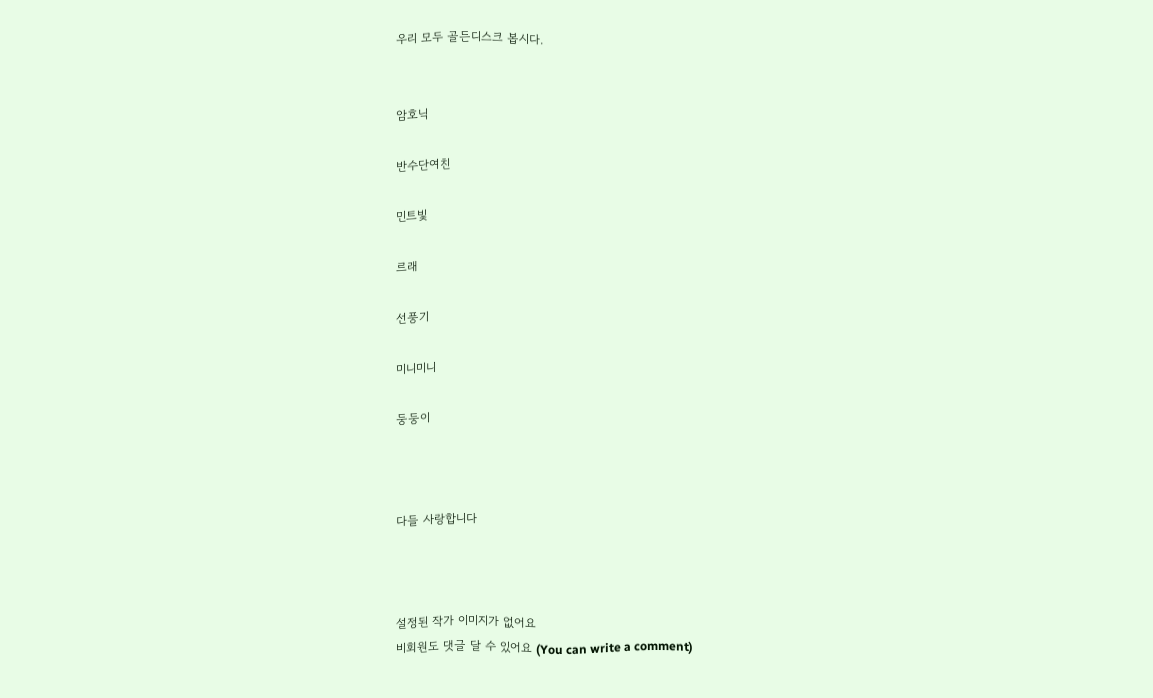우리 모두 골든디스크 봅시다.


암호닉

반수단여친

민트빛

르래

선풍기

미니미니

둥둥이



다들 사랑합니다



설정된 작가 이미지가 없어요
비회원도 댓글 달 수 있어요 (You can write a comment)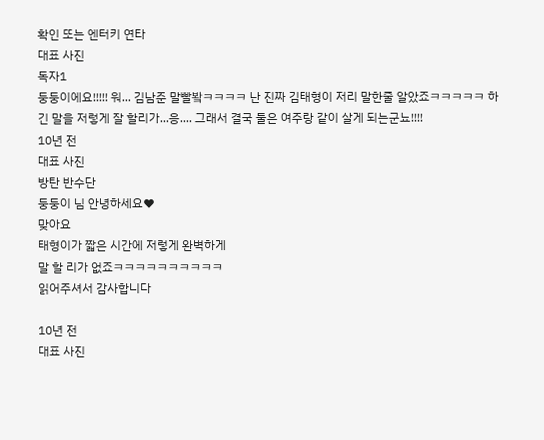확인 또는 엔터키 연타
대표 사진
독자1
둥둥이에요!!!!! 워... 김남준 말빨봨ㅋㅋㅋㅋ 난 진짜 김태형이 저리 말한줄 알았죠ㅋㅋㅋㅋㅋ 하긴 말을 저렇게 잘 할리가...응.... 그래서 결국 둘은 여주랑 같이 살게 되는군뇨!!!!
10년 전
대표 사진
방탄 반수단
둥둥이 님 안녕하세요♥
맞아요
태형이가 짧은 시간에 저렇게 완벽하게
말 할 리가 없죠ㅋㅋㅋㅋㅋㅋㅋㅋㅋㅋ
읽어주셔서 감사합니다

10년 전
대표 사진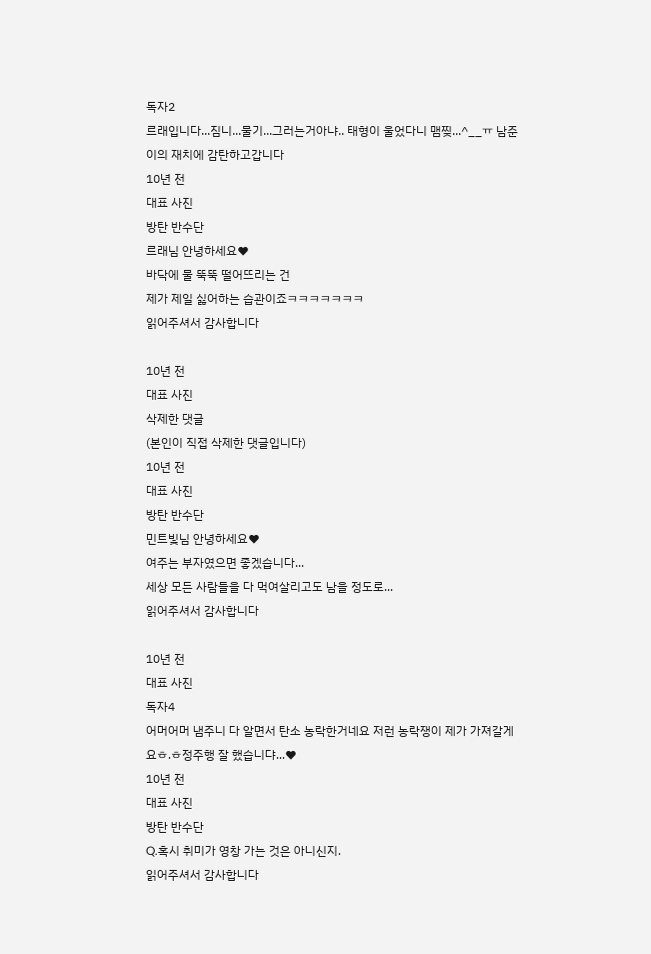독자2
르래입니다...짐니...물기...그러는거아냐.. 태형이 울었다니 맴찢...^__ㅠ 남준이의 재치에 감탄하고갑니다
10년 전
대표 사진
방탄 반수단
르래님 안녕하세요♥
바닥에 물 뚝뚝 떨어뜨리는 건
제가 제일 싫어하는 습관이죠ㅋㅋㅋㅋㅋㅋㅋ
읽어주셔서 감사합니다

10년 전
대표 사진
삭제한 댓글
(본인이 직접 삭제한 댓글입니다)
10년 전
대표 사진
방탄 반수단
민트빛님 안녕하세요♥
여주는 부자였으면 좋겠습니다...
세상 모든 사람들을 다 먹여살리고도 남을 정도로...
읽어주셔서 감사합니다

10년 전
대표 사진
독자4
어머어머 냄주니 다 알면서 탄소 농락한거네요 저런 농락쟁이 제가 가져갈게요ㅎ.ㅎ정주행 잘 했습니댜...♥
10년 전
대표 사진
방탄 반수단
Q.혹시 취미가 영창 가는 것은 아니신지.
읽어주셔서 감사합니다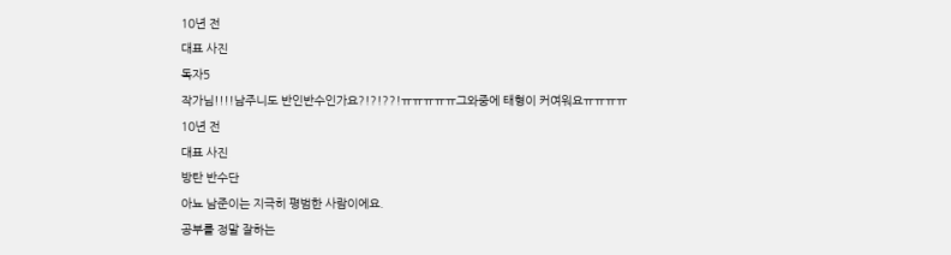10년 전
대표 사진
독자5
작가님!!!!남주니도 반인반수인가요?!?!??!ㅠㅠㅠㅠㅠ그와중에 태형이 커여워요ㅠㅠㅠㅠ
10년 전
대표 사진
방탄 반수단
아뇨 남준이는 지극히 평범한 사람이에요.
공부를 정말 잘하는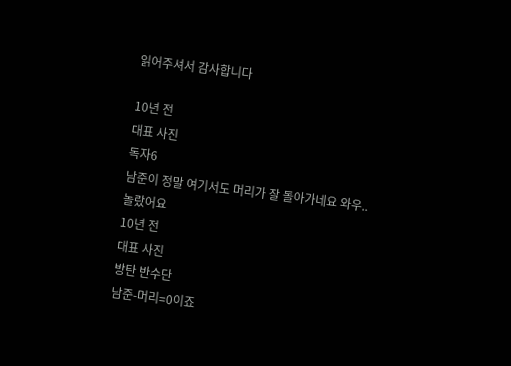읽어주셔서 감사합니다

10년 전
대표 사진
독자6
남준이 정말 여기서도 머리가 잘 돌아가네요 와우..놀랐어요
10년 전
대표 사진
방탄 반수단
남준-머리=0이죠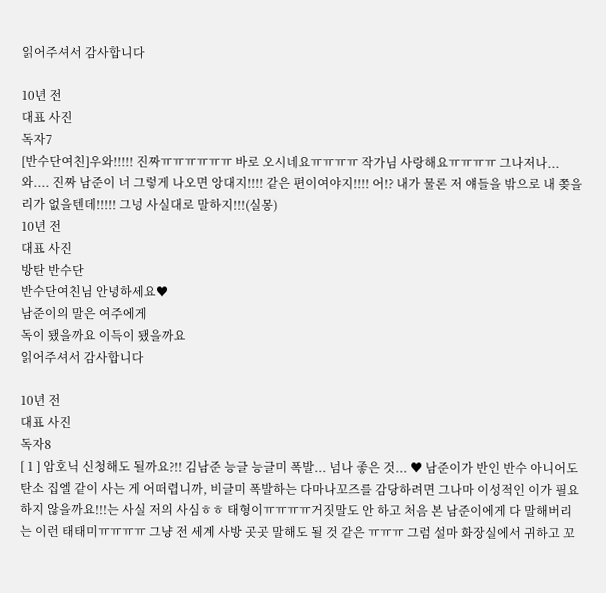읽어주셔서 감사합니다

10년 전
대표 사진
독자7
[반수단여친]우와!!!!! 진짜ㅠㅠㅠㅠㅠㅠ 바로 오시네요ㅠㅠㅠㅠ 작가님 사랑해요ㅠㅠㅠㅠ 그나저나... 와.... 진짜 남준이 너 그렇게 나오면 앙대지!!!! 같은 편이여야지!!!! 어!? 내가 물론 저 얘들을 밖으로 내 쫒을리가 없을텐데!!!!! 그넝 사실대로 말하지!!!(실몽)
10년 전
대표 사진
방탄 반수단
반수단여친님 안녕하세요♥
남준이의 말은 여주에게
독이 됐을까요 이득이 됐을까요
읽어주셔서 감사합니다

10년 전
대표 사진
독자8
[ 1 ] 암호닉 신청해도 될까요?!! 김남준 능글 능글미 폭발... 넘나 좋은 것... ♥ 남준이가 반인 반수 아니어도 탄소 집엘 같이 사는 게 어떠렵니까, 비글미 폭발하는 다마나꼬즈를 감당하려면 그나마 이성적인 이가 필요하지 않을까요!!!는 사실 저의 사심ㅎㅎ 태형이ㅠㅠㅠㅠ거짓말도 안 하고 처음 본 남준이에게 다 말해버리는 이런 태태미ㅠㅠㅠㅠ 그냥 전 세계 사방 곳곳 말해도 될 것 같은 ㅠㅠㅠ 그럼 설마 화장실에서 귀하고 꼬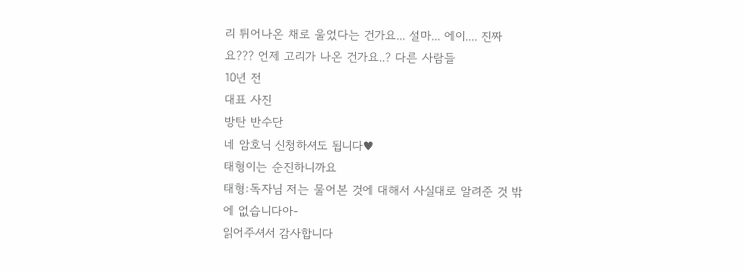리 튀어나온 채로 울었다는 건가요... 설마... 에이.... 진짜요??? 언제 고리가 나온 건가요..? 다른 사람들
10년 전
대표 사진
방탄 반수단
네 암호닉 신청하셔도 됩니다♥
태형이는 순진하니까요
태형:독자님 저는 물어본 것에 대해서 사실대로 알려준 것 밖에 없습니다아-
읽어주셔서 감사합니다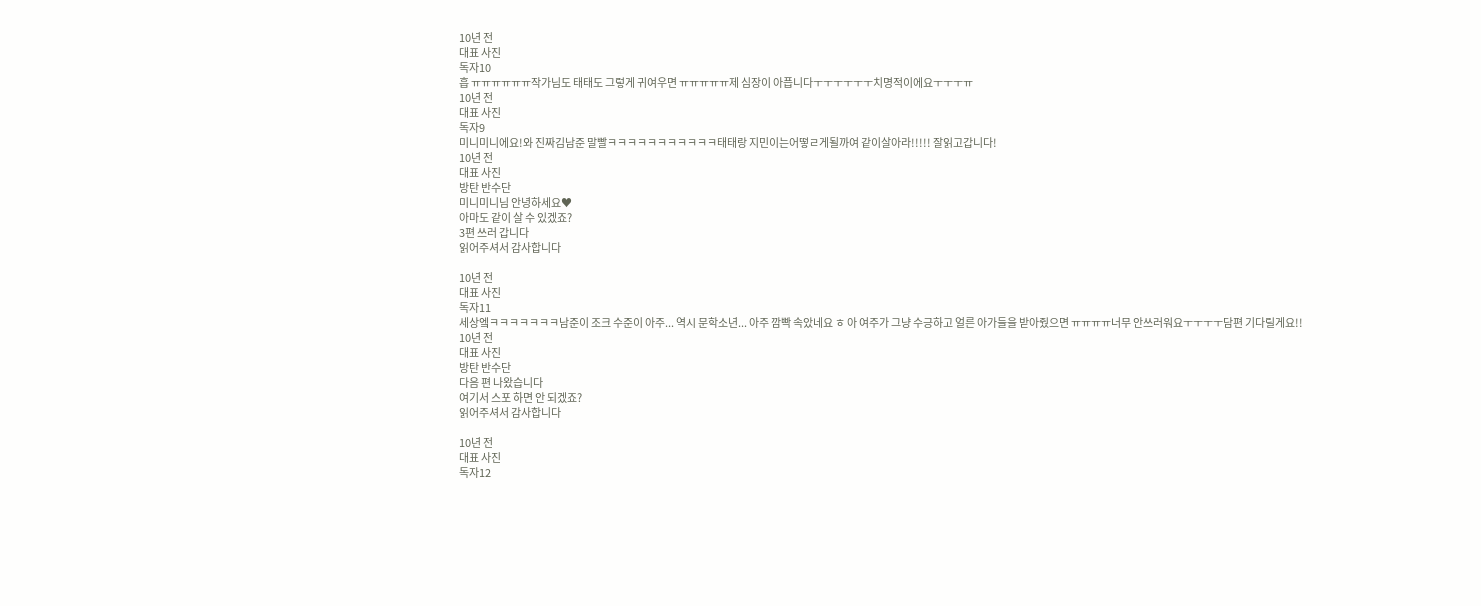10년 전
대표 사진
독자10
흡 ㅠㅠㅠㅠㅠㅠ작가님도 태태도 그렇게 귀여우면 ㅠㅠㅠㅠㅠ제 심장이 아픕니다ㅜㅜㅜㅜㅜㅜ치명적이에요ㅜㅜㅜㅠ
10년 전
대표 사진
독자9
미니미니에요!와 진짜김남준 말빨ㅋㅋㅋㅋㅋㅋㅋㅋㅋㅋㅋ태태랑 지민이는어떻ㄹ게될까여 같이살아라!!!!! 잘읽고갑니다!
10년 전
대표 사진
방탄 반수단
미니미니님 안녕하세요♥
아마도 같이 살 수 있겠죠?
3편 쓰러 갑니다
읽어주셔서 감사합니다

10년 전
대표 사진
독자11
세상엨ㅋㅋㅋㅋㅋㅋㅋ남준이 조크 수준이 아주... 역시 문학소년... 아주 깜빡 속았네요 ㅎ 아 여주가 그냥 수긍하고 얼른 아가들을 받아줬으면 ㅠㅠㅠㅠ너무 안쓰러워요ㅜㅜㅜㅜ담편 기다릴게요!!
10년 전
대표 사진
방탄 반수단
다음 편 나왔습니다
여기서 스포 하면 안 되겠죠?
읽어주셔서 감사합니다

10년 전
대표 사진
독자12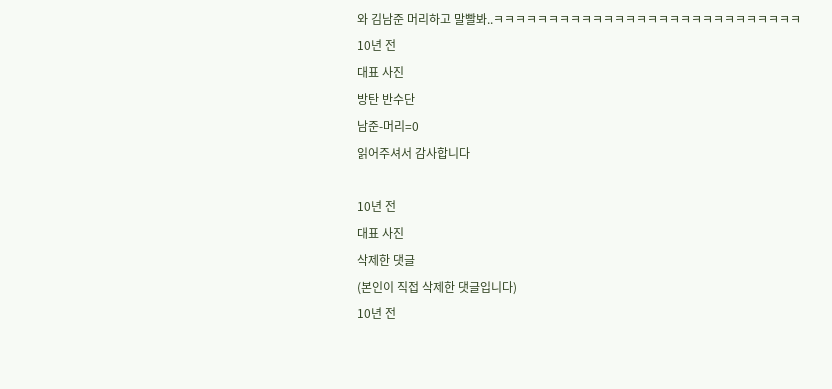와 김남준 머리하고 말빨봐..ㅋㅋㅋㅋㅋㅋㅋㅋㅋㅋㅋㅋㅋㅋㅋㅋㅋㅋㅋㅋㅋㅋㅋㅋㅋㅋㅋㅋ
10년 전
대표 사진
방탄 반수단
남준-머리=0
읽어주셔서 감사합니다

10년 전
대표 사진
삭제한 댓글
(본인이 직접 삭제한 댓글입니다)
10년 전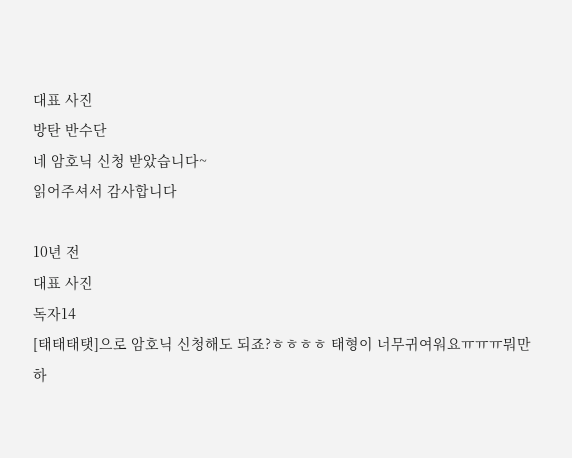대표 사진
방탄 반수단
네 암호닉 신청 받았습니다~
읽어주셔서 감사합니다

10년 전
대표 사진
독자14
[태태태탯]으로 암호닉 신청해도 되죠?ㅎㅎㅎㅎ 태형이 너무귀여워요ㅠㅠㅠ뭐만하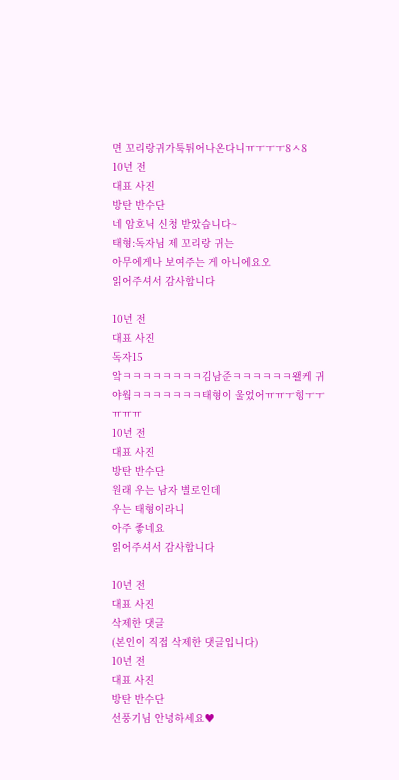면 꼬리랑귀가툭튀어나온다니ㅠㅜㅜㅜ8ㅅ8
10년 전
대표 사진
방탄 반수단
네 암호닉 신청 받았습니다~
태형:독자님 제 꼬리랑 귀는
아무에게나 보여주는 게 아니에요오
읽어주셔서 감사합니다

10년 전
대표 사진
독자15
앜ㅋㅋㅋㅋㅋㅋㅋㅋ김남준ㅋㅋㅋㅋㅋㅋ왤케 귀야웤ㅋㅋㅋㅋㅋㅋㅋ태형이 울었어ㅠㅠㅜ힝ㅜㅜㅠㅠㅠ
10년 전
대표 사진
방탄 반수단
원래 우는 남자 별로인데
우는 태형이라니
아주 좋네요
읽어주셔서 감사합니다

10년 전
대표 사진
삭제한 댓글
(본인이 직접 삭제한 댓글입니다)
10년 전
대표 사진
방탄 반수단
선풍기님 안녕하세요♥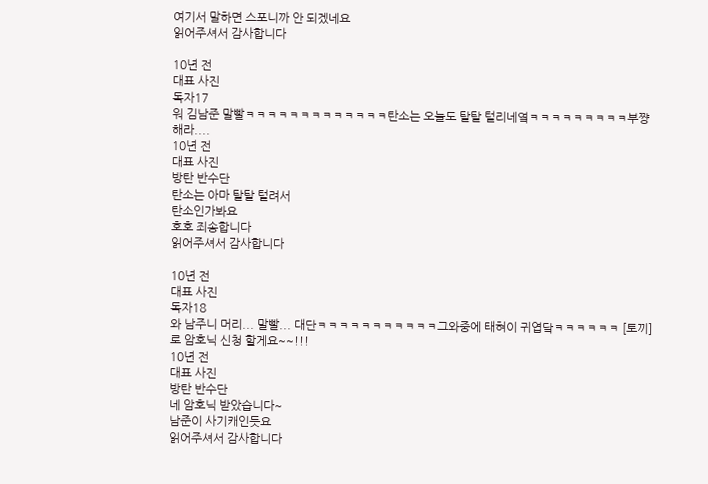여기서 말하면 스포니까 안 되겠네요
읽어주셔서 감사합니다

10년 전
대표 사진
독자17
워 김남준 말빨ㅋㅋㅋㅋㅋㅋㅋㅋㅋㅋㅋㅋㅋ탄소는 오늘도 탈탈 털리네옄ㅋㅋㅋㅋㅋㅋㅋㅋㅋ부쨩해라....
10년 전
대표 사진
방탄 반수단
탄소는 아마 탈탈 털려서
탄소인가봐요
호호 죄송합니다
읽어주셔서 감사합니다

10년 전
대표 사진
독자18
와 남주니 머리... 말빨... 대단ㅋㅋㅋㅋㅋㅋㅋㅋㅋㅋㅋ그와중에 태혀이 귀엽닼ㅋㅋㅋㅋㅋㅋ [토끼]로 암호닉 신청 할게요~~!!!
10년 전
대표 사진
방탄 반수단
네 암호닉 받았습니다~
남준이 사기캐인듯요
읽어주셔서 감사합니다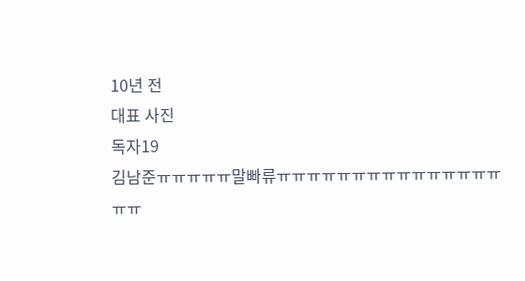10년 전
대표 사진
독자19
김남준ㅠㅠㅠㅠㅠ말빠류ㅠㅠㅠㅠㅠㅠㅠㅠㅠㅠㅠㅠㅠㅠㅠㅠㅠ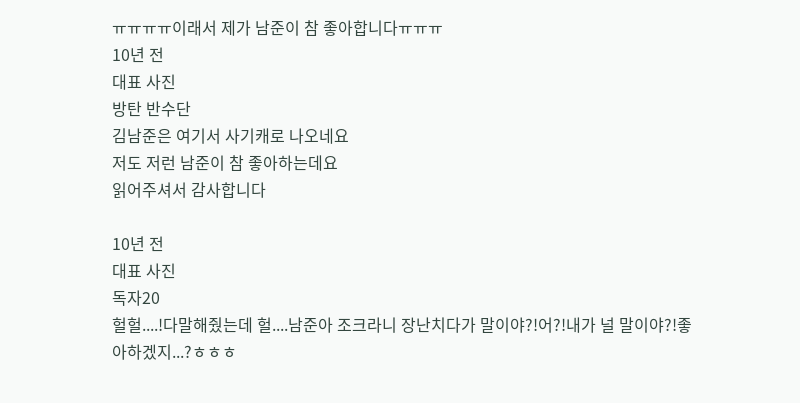ㅠㅠㅠㅠ이래서 제가 남준이 참 좋아합니다ㅠㅠㅠ
10년 전
대표 사진
방탄 반수단
김남준은 여기서 사기캐로 나오네요
저도 저런 남준이 참 좋아하는데요
읽어주셔서 감사합니다

10년 전
대표 사진
독자20
헐헐....!다말해줬는데 헐....남준아 조크라니 장난치다가 말이야?!어?!내가 널 말이야?!좋아하겠지...?ㅎㅎㅎ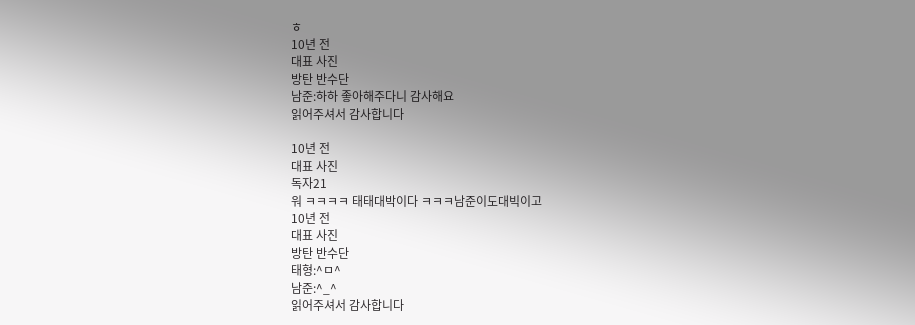ㅎ
10년 전
대표 사진
방탄 반수단
남준:하하 좋아해주다니 감사해요
읽어주셔서 감사합니다

10년 전
대표 사진
독자21
워 ㅋㅋㅋㅋ 태태대박이다 ㅋㅋㅋ남준이도대빅이고
10년 전
대표 사진
방탄 반수단
태형:^ㅁ^
남준:^_^
읽어주셔서 감사합니다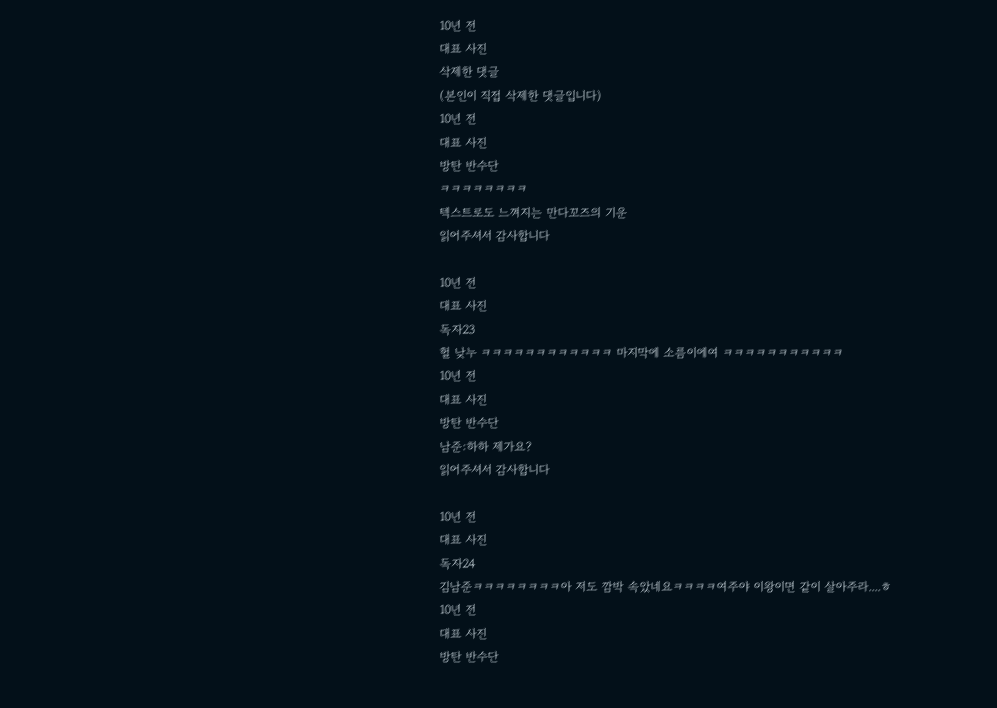10년 전
대표 사진
삭제한 댓글
(본인이 직접 삭제한 댓글입니다)
10년 전
대표 사진
방탄 반수단
ㅋㅋㅋㅋㅋㅋㅋㅋ
텍스트로도 느껴지는 만다꼬즈의 기운
읽어주셔서 감사합니다

10년 전
대표 사진
독자23
헐 낮누 ㅋㅋㅋㅋㅋㅋㅋㅋㅋㅋㅋㅋ 마지막에 소름이에여 ㅋㅋㅋㅋㅋㅋㅋㅋㅋㅋㅋ
10년 전
대표 사진
방탄 반수단
남준:하하 제가요?
읽어주셔서 감사합니다

10년 전
대표 사진
독자24
김남준ㅋㅋㅋㅋㅋㅋㅋㅋ아 저도 깜박 속았네요ㅋㅋㅋㅋ여주야 이왕이면 같이 살아주라....ㅎ
10년 전
대표 사진
방탄 반수단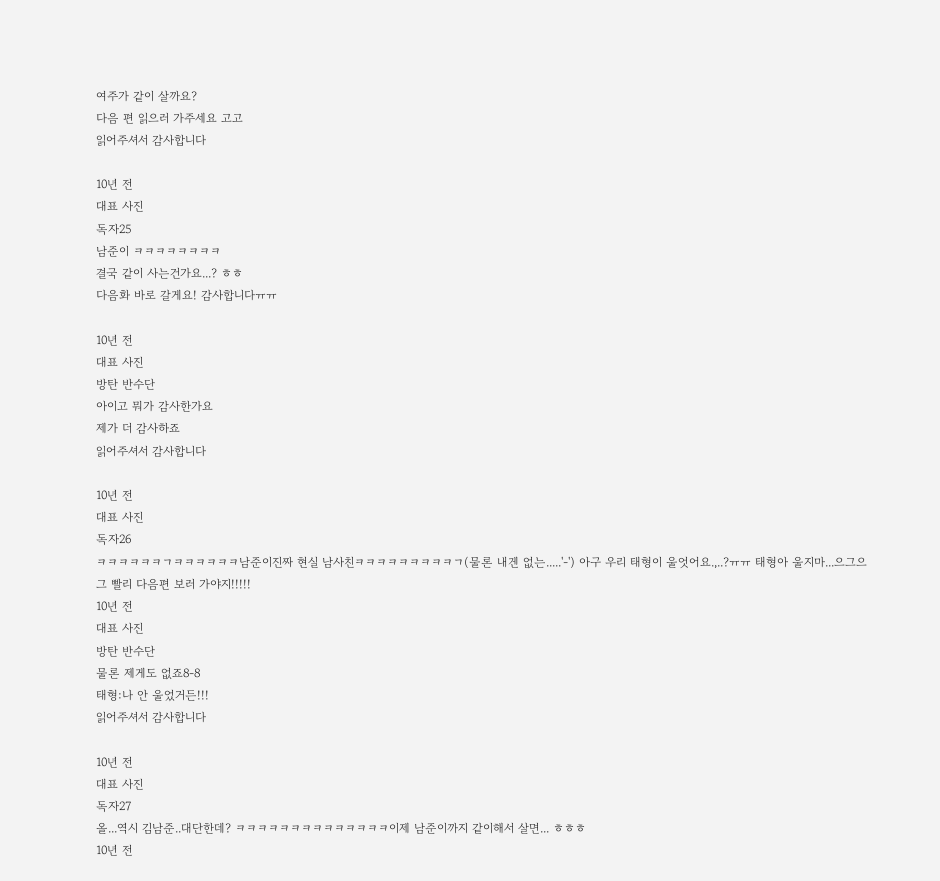여주가 같이 살까요?
다음 편 읽으러 가주세요 고고
읽어주셔서 감사합니다

10년 전
대표 사진
독자25
남준이 ㅋㅋㅋㅋㅋㅋㅋㅋ
결국 같이 사는건가요...? ㅎㅎ
다음화 바로 갈게요! 감사합니다ㅠㅠ

10년 전
대표 사진
방탄 반수단
아이고 뭐가 감사한가요
제가 더 감사하죠
읽어주셔서 감사합니다

10년 전
대표 사진
독자26
ㅋㅋㅋㅋㅋㅋㄱㅋㅋㅋㅋㅋㅋ남준이진짜 현실 남사친ㅋㅋㅋㅋㅋㅋㅋㅋㅋㄱ(물론 내겐 없는.....'-') 아구 우리 태형이 울엇어요.,..?ㅠㅠ 태형아 울지마...으그으그 빨리 다음편 보러 가야지!!!!!
10년 전
대표 사진
방탄 반수단
물론 제게도 없죠8-8
태형:나 안 울었거든!!!
읽어주셔서 감사합니다

10년 전
대표 사진
독자27
올...역시 김남준..대단한데? ㅋㅋㅋㅋㅋㅋㅋㅋㅋㅋㅋㅋㅋㅋ이제 남준이까지 같이해서 살면... ㅎㅎㅎ
10년 전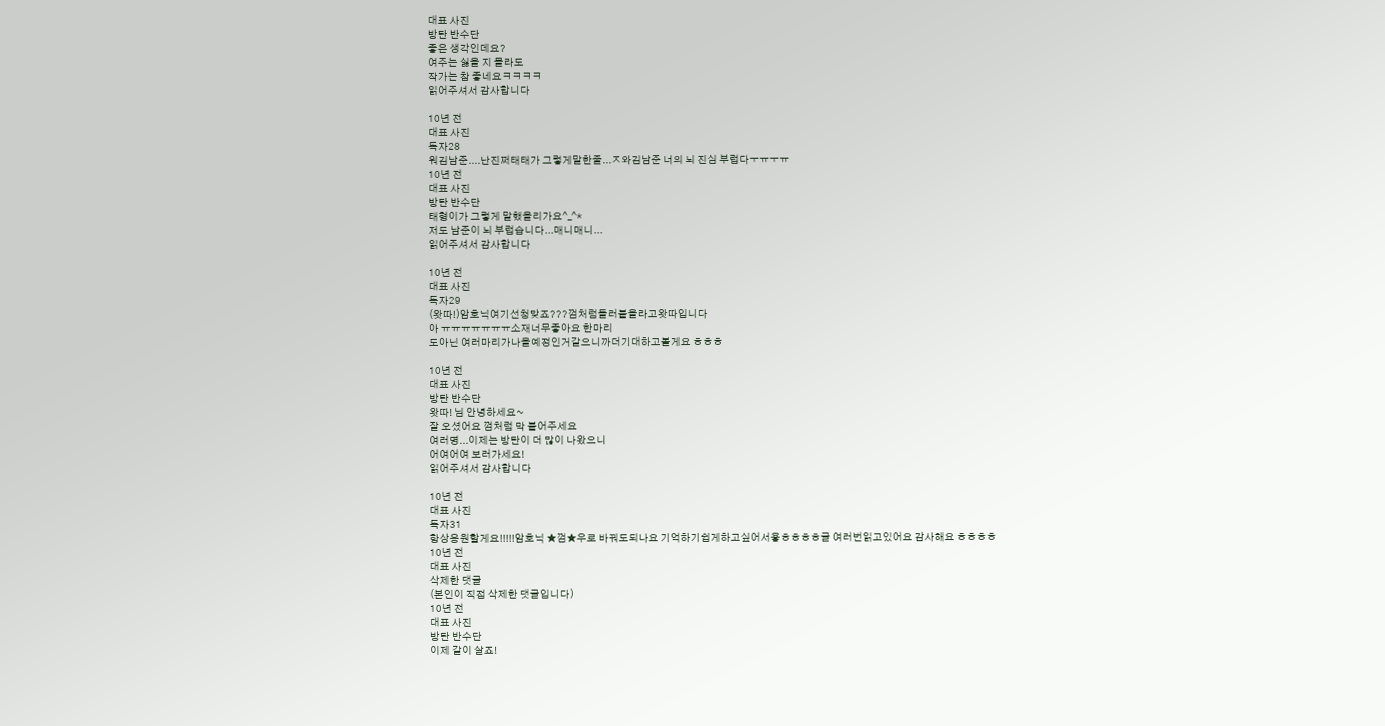대표 사진
방탄 반수단
좋은 생각인데요?
여주는 싫을 지 몰라도
작가는 참 좋네요ㅋㅋㅋㅋ
읽어주셔서 감사합니다

10년 전
대표 사진
독자28
워김남준....난진쩌태태가 그렇게말한줄...ㅈ와김남준 너의 뇌 진심 부럽다ㅜㅠㅜㅠ
10년 전
대표 사진
방탄 반수단
태형이가 그렇게 말했을리가요^_^*
저도 남준이 뇌 부럽습니다...매니매니...
읽어주셔서 감사합니다

10년 전
대표 사진
독자29
(왓따!)암호닉여기선청맞죠???껌처럼들러붙을라고왓따입니다
아 ㅠㅠㅠㅠㅠㅠㅠ소재너무좋아요 한마리
도아닌 여러마리가나올예정인거같으니까더기대하고볼게요 ㅎㅎㅎ

10년 전
대표 사진
방탄 반수단
왓따! 님 안녕하세요~
잘 오셨어요 껌처럼 막 붙어주세요
여러명...이제는 방탄이 더 많이 나왔으니
어여어여 보러가세요!
읽어주셔서 감사합니다

10년 전
대표 사진
독자31
항상응원할게요!!!!!암호닉 ★껌★우로 바꿔도되나요 기억하기쉽게하고싶어서욯ㅎㅎㅎㅎ글 여러번읽고있어요 감사해요 ㅎㅎㅎㅎ
10년 전
대표 사진
삭제한 댓글
(본인이 직접 삭제한 댓글입니다)
10년 전
대표 사진
방탄 반수단
이제 같이 살죠!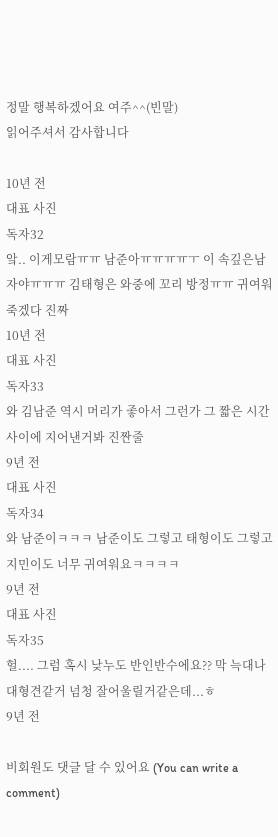정말 행복하겠어요 여주^^(빈말)
읽어주셔서 감사합니다

10년 전
대표 사진
독자32
앜.. 이게모람ㅠㅠ 남준아ㅠㅠㅠㅠㅜ 이 속깊은남자야ㅠㅠㅠ 김태형은 와중에 꼬리 방정ㅠㅠ 귀여워죽겠다 진짜
10년 전
대표 사진
독자33
와 김남준 역시 머리가 좋아서 그런가 그 짧은 시간사이에 지어낸거봐 진짠줄
9년 전
대표 사진
독자34
와 남준이ㅋㅋㅋ 남준이도 그렇고 태형이도 그렇고 지민이도 너무 귀여워요ㅋㅋㅋㅋ
9년 전
대표 사진
독자35
헐.... 그럼 혹시 낮누도 반인반수에요?? 막 늑대나 대형견같거 넘청 잘어울릴거같은데...ㅎ
9년 전

비회원도 댓글 달 수 있어요 (You can write a comment)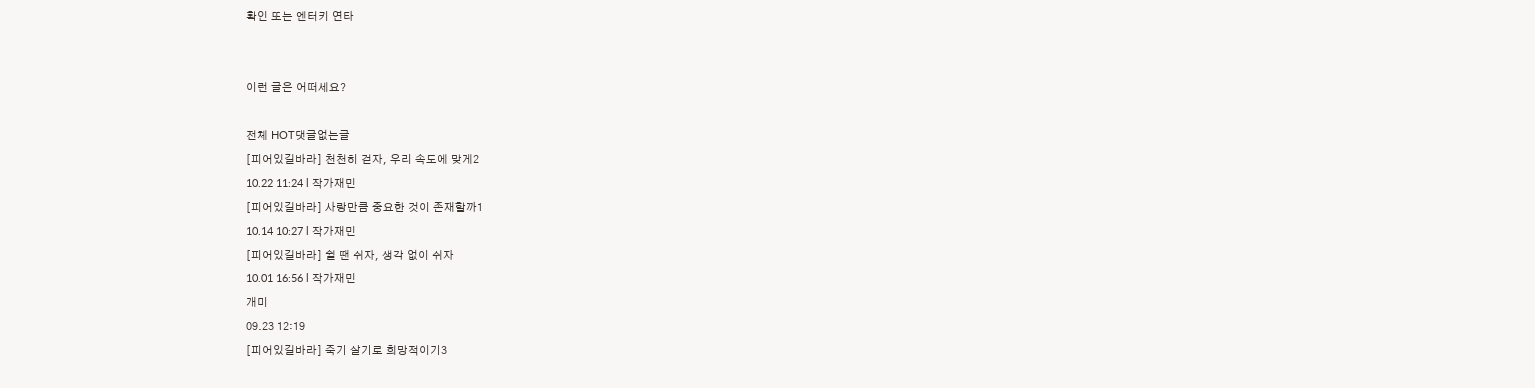확인 또는 엔터키 연타


이런 글은 어떠세요?

전체 HOT댓글없는글
[피어있길바라] 천천히 걷자, 우리 속도에 맞게2
10.22 11:24 l 작가재민
[피어있길바라] 사랑만큼 중요한 것이 존재할까1
10.14 10:27 l 작가재민
[피어있길바라] 쉴 땐 쉬자, 생각 없이 쉬자
10.01 16:56 l 작가재민
개미
09.23 12:19
[피어있길바라] 죽기 살기로 희망적이기3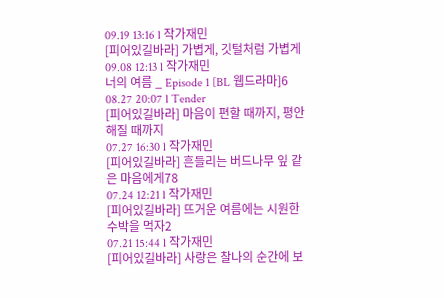09.19 13:16 l 작가재민
[피어있길바라] 가볍게, 깃털처럼 가볍게
09.08 12:13 l 작가재민
너의 여름 _ Episode 1 [BL 웹드라마]6
08.27 20:07 l Tender
[피어있길바라] 마음이 편할 때까지, 평안해질 때까지
07.27 16:30 l 작가재민
[피어있길바라] 흔들리는 버드나무 잎 같은 마음에게78
07.24 12:21 l 작가재민
[피어있길바라] 뜨거운 여름에는 시원한 수박을 먹자2
07.21 15:44 l 작가재민
[피어있길바라] 사랑은 찰나의 순간에 보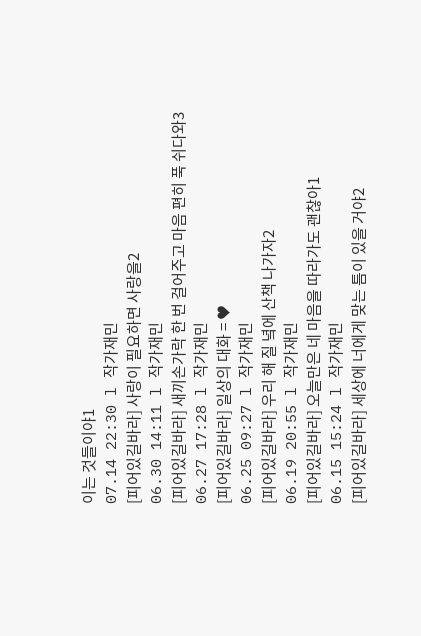이는 것들이야1
07.14 22:30 l 작가재민
[피어있길바라] 사랑이 필요하면 사랑을2
06.30 14:11 l 작가재민
[피어있길바라] 새끼손가락 한 번 걸어주고 마음 편히 푹 쉬다와3
06.27 17:28 l 작가재민
[피어있길바라] 일상의 대화 = ♥
06.25 09:27 l 작가재민
[피어있길바라] 우리 해 질 녘에 산책 나가자2
06.19 20:55 l 작가재민
[피어있길바라] 오늘만은 네 마음을 따라가도 괜찮아1
06.15 15:24 l 작가재민
[피어있길바라] 세상에 너에게 맞는 틈이 있을 거야2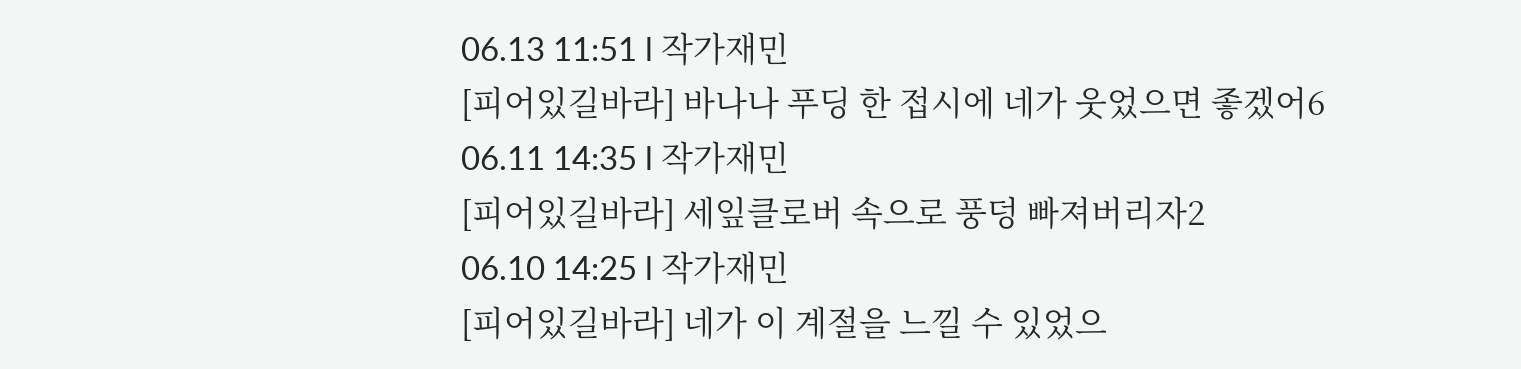06.13 11:51 l 작가재민
[피어있길바라] 바나나 푸딩 한 접시에 네가 웃었으면 좋겠어6
06.11 14:35 l 작가재민
[피어있길바라] 세잎클로버 속으로 풍덩 빠져버리자2
06.10 14:25 l 작가재민
[피어있길바라] 네가 이 계절을 느낄 수 있었으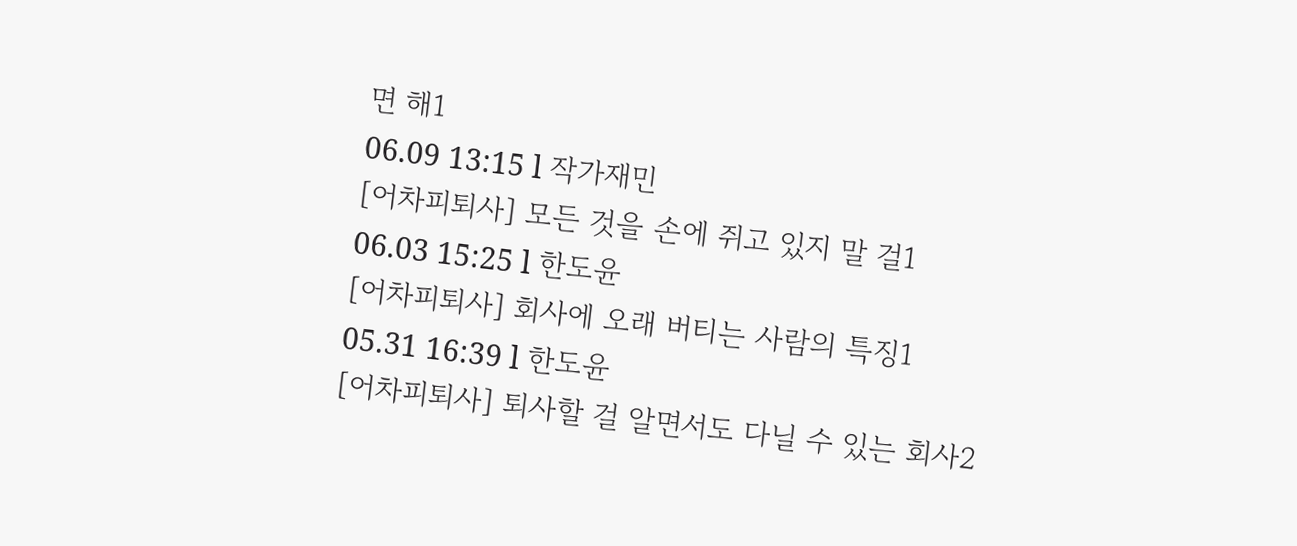면 해1
06.09 13:15 l 작가재민
[어차피퇴사] 모든 것을 손에 쥐고 있지 말 걸1
06.03 15:25 l 한도윤
[어차피퇴사] 회사에 오래 버티는 사람의 특징1
05.31 16:39 l 한도윤
[어차피퇴사] 퇴사할 걸 알면서도 다닐 수 있는 회사2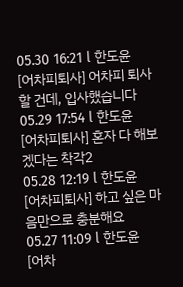05.30 16:21 l 한도윤
[어차피퇴사] 어차피 퇴사할 건데, 입사했습니다
05.29 17:54 l 한도윤
[어차피퇴사] 혼자 다 해보겠다는 착각2
05.28 12:19 l 한도윤
[어차피퇴사] 하고 싶은 마음만으로 충분해요
05.27 11:09 l 한도윤
[어차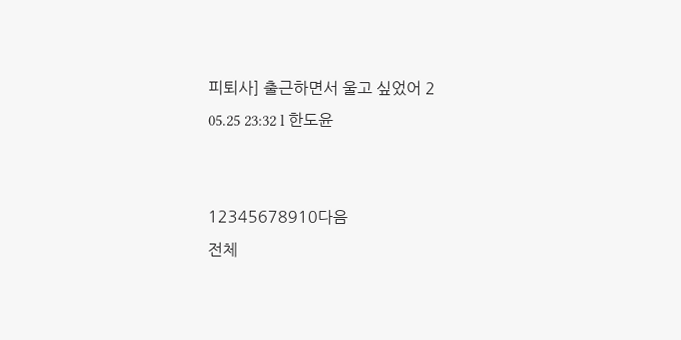피퇴사] 출근하면서 울고 싶었어 2
05.25 23:32 l 한도윤


12345678910다음
전체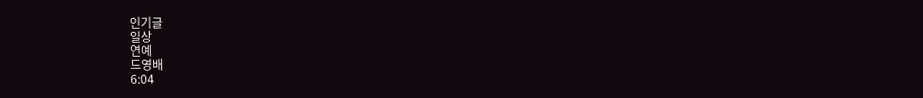인기글
일상
연예
드영배
6:04